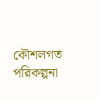কৌশলগত পরিকল্পনা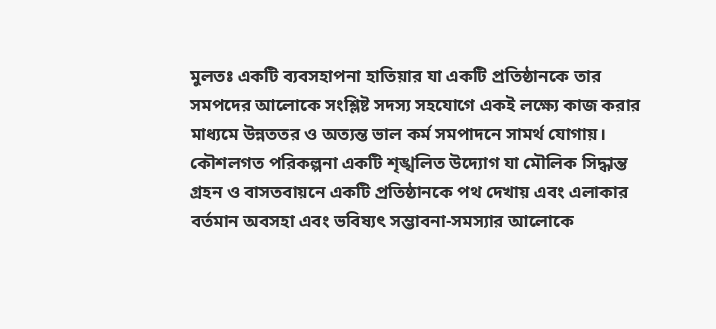মুলতঃ একটি ব্যবসহাপনা হাতিয়ার যা একটি প্রতিষ্ঠানকে তার সমপদের আলোকে সংশ্লিষ্ট সদস্য সহযোগে একই লক্ষ্যে কাজ করার মাধ্যমে উন্নততর ও অত্যন্ত ভাল কর্ম সমপাদনে সামর্থ যোগায়। কৌশলগত পরিকল্পনা একটি শৃঙ্খলিত উদ্যোগ যা মৌলিক সিদ্ধান্ত গ্রহন ও বাসতবায়নে একটি প্রতিষ্ঠানকে পথ দেখায় এবং এলাকার বর্তমান অবসহা এবং ভবিষ্যৎ সম্ভাবনা-সমস্যার আলোকে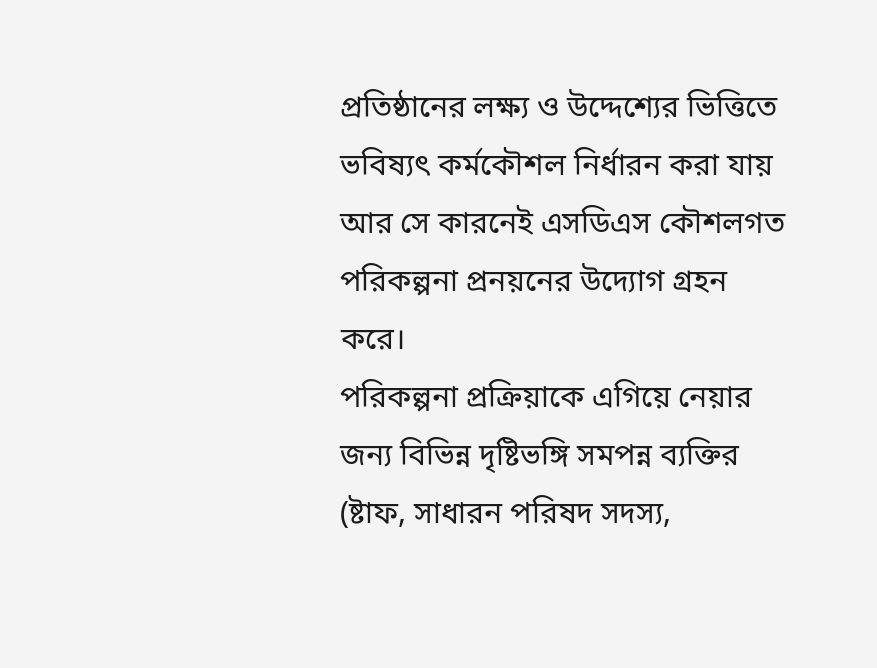প্রতিষ্ঠানের লক্ষ্য ও উদ্দেশ্যের ভিত্তিতে ভবিষ্যৎ কর্মকৌশল নির্ধারন করা যায় আর সে কারনেই এসডিএস কৌশলগত পরিকল্পনা প্রনয়নের উদ্যোগ গ্রহন করে।
পরিকল্পনা প্রক্রিয়াকে এগিয়ে নেয়ার জন্য বিভিন্ন দৃষ্টিভঙ্গি সমপন্ন ব্যক্তির (ষ্টাফ, সাধারন পরিষদ সদস্য,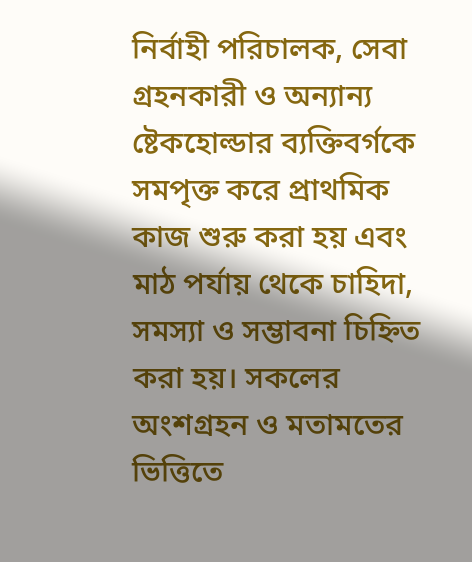নির্বাহী পরিচালক, সেবা গ্রহনকারী ও অন্যান্য ষ্টেকহোল্ডার ব্যক্তিবর্গকে সমপৃক্ত করে প্রাথমিক কাজ শুরু করা হয় এবং মাঠ পর্যায় থেকে চাহিদা, সমস্যা ও সম্ভাবনা চিহ্নিত করা হয়। সকলের অংশগ্রহন ও মতামতের ভিত্তিতে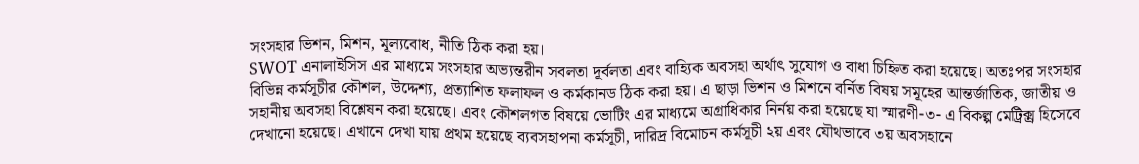সংসহার ভিশন, মিশন, মূল্যবোধ, নীতি ঠিক করা হয়।
SWOT এনালাইসিস এর মাধ্যমে সংসহার অভ্যন্তরীন সবলতা দূর্বলতা এবং বাহ্যিক অবসহা অর্থাৎ সুযোগ ও বাধা চিহ্নিত করা হয়েছে। অতঃপর সংসহার বিভিন্ন কর্মসূচীর কৌশল, উদ্দেশ্য, প্রত্যাশিত ফলাফল ও কর্মকানড ঠিক করা হয়। এ ছাড়া ভিশন ও মিশনে বর্নিত বিষয় সমূহের আন্তর্জাতিক, জাতীয় ও সহানীয় অবসহা বিশ্লেষন করা হয়েছে। এবং কৌশলগত বিষয়ে ভোটিং এর মাধ্যমে অগ্রাধিকার নির্নয় করা হয়েছে যা স্মারণী-৩- এ বিকল্প মেট্রিক্ম্র হিসেবে দেখানো হয়েছে। এখানে দেখা যায় প্রথম হয়েছে ব্যবসহাপনা কর্মসূচী, দারিদ্র বিমোচন কর্মসূচী ২য় এবং যৌথভাবে ৩য় অবসহানে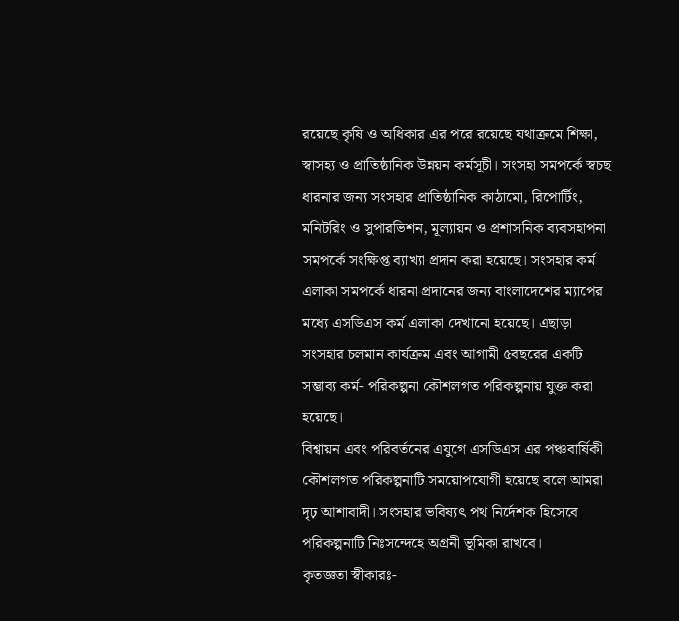রয়েছে কৃষি ও অধিকার এর পরে রয়েছে যথাক্রমে শিক্ষা, স্বাসহ্য ও প্রাতিষ্ঠানিক উন্নয়ন কর্মসূচী। সংসহা সমপর্কে স্বচছ ধারনার জন্য সংসহার প্রাতিষ্ঠানিক কাঠামো, রিপোর্টিং, মনিটরিং ও সুপারভিশন, মূল্যায়ন ও প্রশাসনিক ব্যবসহাপনা সমপর্কে সংক্ষিপ্ত ব্যাখ্যা প্রদান করা হয়েছে। সংসহার কর্ম এলাকা সমপর্কে ধারনা প্রদানের জন্য বাংলাদেশের ম্যাপের মধ্যে এসডিএস কর্ম এলাকা দেখানো হয়েছে। এছাড়া সংসহার চলমান কার্যক্রম এবং আগামী ৫বছরের একটি সম্ভাব্য কর্ম- পরিকল্পনা কৌশলগত পরিকল্পনায় যুক্ত করা হয়েছে।
বিশ্বায়ন এবং পরিবর্তনের এযুগে এসডিএস এর পঞ্চবার্ষিকী কৌশলগত পরিকল্পনাটি সময়োপযোগী হয়েছে বলে আমরা দৃঢ় আশাবাদী। সংসহার ভবিষ্যৎ পথ নির্দেশক হিসেবে পরিকল্পনাটি নিঃসন্দেহে অগ্রনী ভূমিকা রাখবে।
কৃতজ্ঞতা স্বীকারঃ-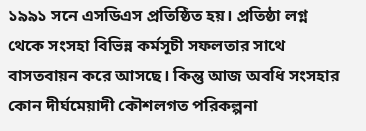১৯৯১ সনে এসডিএস প্রতিষ্ঠিত হয়। প্রতিষ্ঠা লগ্ন থেকে সংসহা বিভিন্ন কর্মসূচী সফলতার সাথে বাসতবায়ন করে আসছে। কিন্তু আজ অবধি সংসহার কোন দীর্ঘমেয়াদী কৌশলগত পরিকল্পনা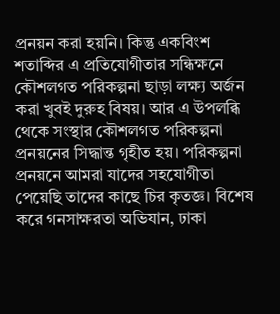প্রনয়ন করা হয়নি। কিন্তু একবিংশ শতাব্দির এ প্রতিযোগীতার সন্ধিক্ষনে কৌশলগত পরিকল্পনা ছাড়া লক্ষ্য অর্জন করা খুবই দুরুহ বিষয়। আর এ উপলব্ধি থেকে সংস্থার কৌশলগত পরিকল্পনা প্রনয়নের সিদ্ধান্ত গৃহীত হয়। পরিকল্পনা প্রনয়নে আমরা যাদের সহযোগীতা পেয়েছি তাদের কাছে চির কৃতজ্ঞ। বিশেষ করে গনসাক্ষরতা অভিযান, ঢাকা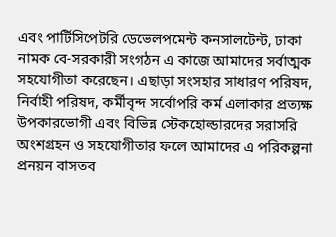এবং পার্টিসিপেটরি ডেভেলপমেন্ট কনসালটেন্ট, ঢাকা নামক বে-সরকারী সংগঠন এ কাজে আমাদের সর্বাত্মক সহযোগীতা করেছেন। এছাড়া সংসহার সাধারণ পরিষদ, নির্বাহী পরিষদ, কর্মীবৃন্দ সর্বোপরি কর্ম এলাকার প্রত্যক্ষ উপকারভোগী এবং বিভিন্ন স্টেকহোল্ডারদের সরাসরি অংশগ্রহন ও সহযোগীতার ফলে আমাদের এ পরিকল্পনা প্রনয়ন বাসতব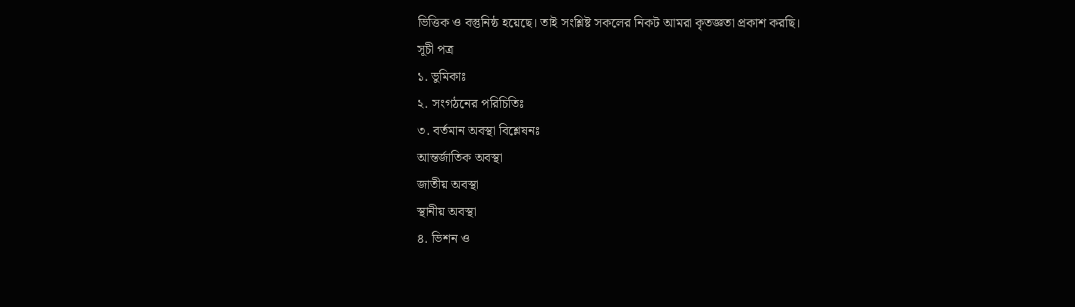ভিত্তিক ও বস্তুনিষ্ঠ হয়েছে। তাই সংশ্লিষ্ট সকলের নিকট আমরা কৃতজ্ঞতা প্রকাশ করছি।
সূচী পত্র
১. ভুমিকাঃ
২. সংগঠনের পরিচিতিঃ
৩. বর্তমান অবস্থা বিশ্লেষনঃ
আন্তর্জাতিক অবস্থা
জাতীয় অবস্থা
স্থানীয় অবস্থা
৪. ভিশন ও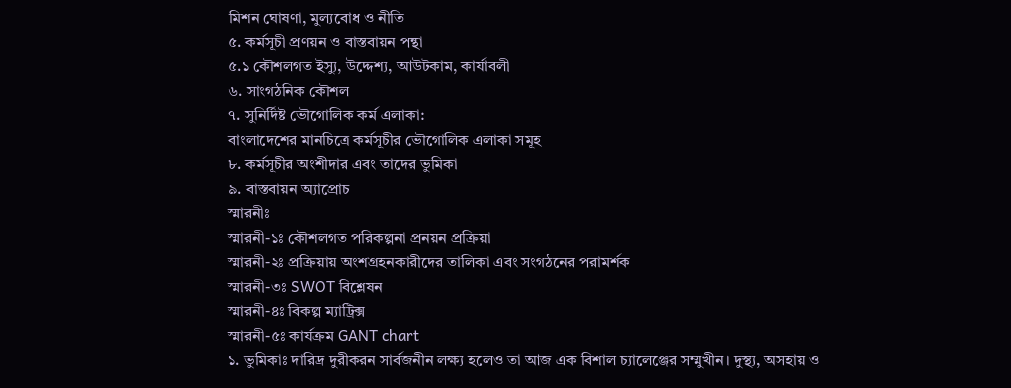মিশন ঘোষণা, মুল্যবোধ ও নীতি
৫. কর্মসূচী প্রণয়ন ও বাস্তবায়ন পন্থা
৫.১ কৌশলগত ইস্যু, উদ্দেশ্য, আউটকাম, কার্যাবলী
৬. সাংগঠনিক কৌশল
৭. সুনির্দিষ্ট ভৌগোলিক কর্ম এলাকা:
বাংলাদেশের মানচিত্রে কর্মসূচীর ভৌগোলিক এলাকা সমূহ
৮. কর্মসূচীর অংশীদার এবং তাদের ভুমিকা
৯. বাস্তবায়ন অ্যাপ্রোচ
স্মারনীঃ
স্মারনী-১ঃ কৌশলগত পরিকল্পনা প্রনয়ন প্রক্রিয়া
স্মারনী-২ঃ প্রক্রিয়ায় অংশগ্রহনকারীদের তালিকা এবং সংগঠনের পরামর্শক
স্মারনী-৩ঃ SWOT বিশ্লেষন
স্মারনী-৪ঃ বিকল্প ম্যাট্রিক্স
স্মারনী-৫ঃ কার্যক্রম GANT chart
১. ভুমিকাঃ দারিদ্র দুরীকরন সার্বজনীন লক্ষ্য হলেও তা আজ এক বিশাল চ্যালেঞ্জের সম্মুখীন। দুস্থ্য, অসহায় ও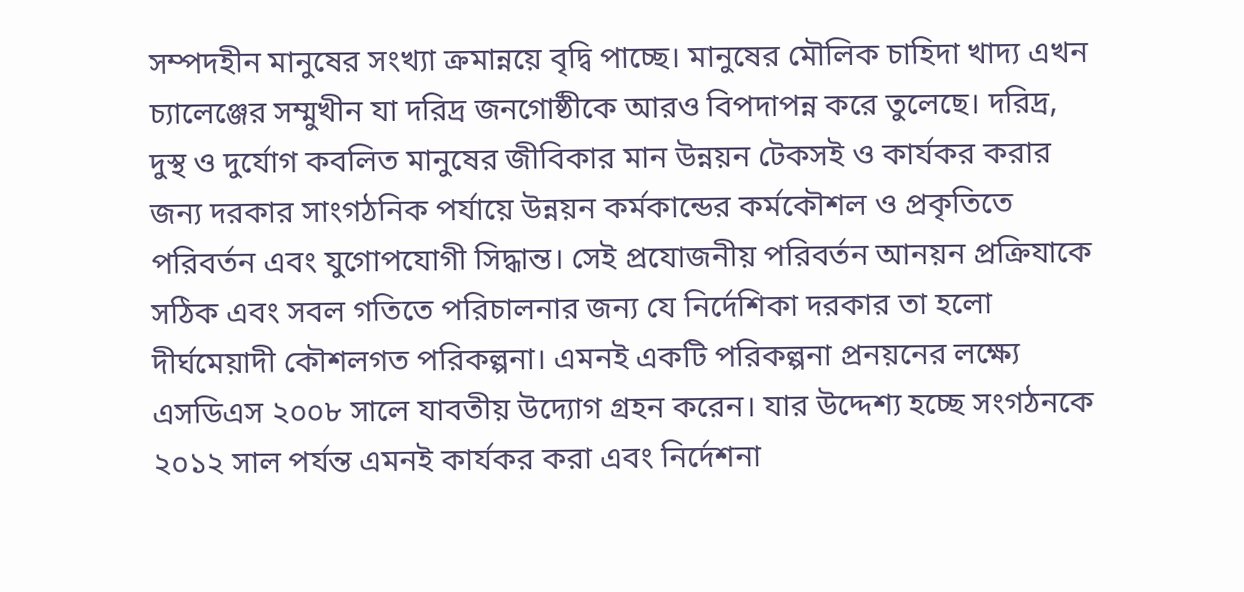সম্পদহীন মানুষের সংখ্যা ক্রমান্নয়ে বৃদ্বি পাচ্ছে। মানুষের মৌলিক চাহিদা খাদ্য এখন চ্যালেঞ্জের সম্মুখীন যা দরিদ্র জনগোষ্ঠীকে আরও বিপদাপন্ন করে তুলেছে। দরিদ্র, দুস্থ ও দুর্যোগ কবলিত মানুষের জীবিকার মান উন্নয়ন টেকসই ও কার্যকর করার জন্য দরকার সাংগঠনিক পর্যায়ে উন্নয়ন কর্মকান্ডের কর্মকৌশল ও প্রকৃতিতে পরিবর্তন এবং যুগোপযোগী সিদ্ধান্ত। সেই প্রযোজনীয় পরিবর্তন আনয়ন প্রক্রিযাকে সঠিক এবং সবল গতিতে পরিচালনার জন্য যে নির্দেশিকা দরকার তা হলো দীর্ঘমেয়াদী কৌশলগত পরিকল্পনা। এমনই একটি পরিকল্পনা প্রনয়নের লক্ষ্যে এসডিএস ২০০৮ সালে যাবতীয় উদ্যোগ গ্রহন করেন। যার উদ্দেশ্য হচ্ছে সংগঠনকে ২০১২ সাল পর্যন্ত এমনই কার্যকর করা এবং নির্দেশনা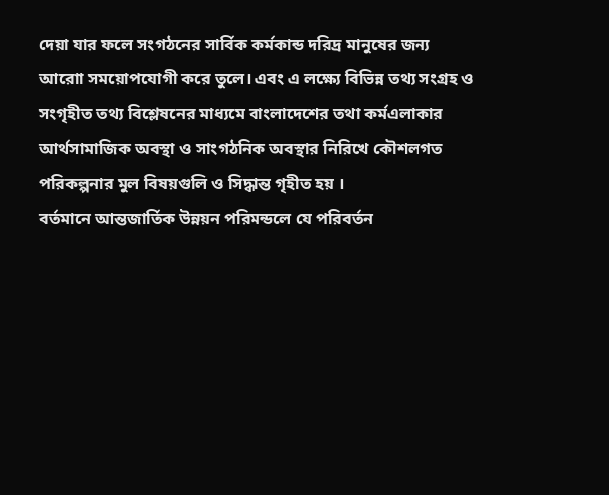দেয়া যার ফলে সংগঠনের সার্বিক কর্মকান্ড দরিদ্র মানুষের জন্য আরোা সময়োপযোগী করে তুলে। এবং এ লক্ষ্যে বিভিন্ন তথ্য সংগ্রহ ও সংগৃহীত তথ্য বিশ্লেষনের মাধ্যমে বাংলাদেশের তথা কর্মএলাকার আর্থসামাজিক অবস্থা ও সাংগঠনিক অবস্থার নিরিখে কৌশলগত পরিকল্পনার মুল বিষয়গুলি ও সিদ্ধান্ত গৃহীত হয় ।
বর্তমানে আন্তজার্তিক উন্নয়ন পরিমন্ডলে যে পরিবর্তন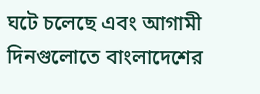ঘটে চলেছে এবং আগামী দিনগুলোতে বাংলাদেশের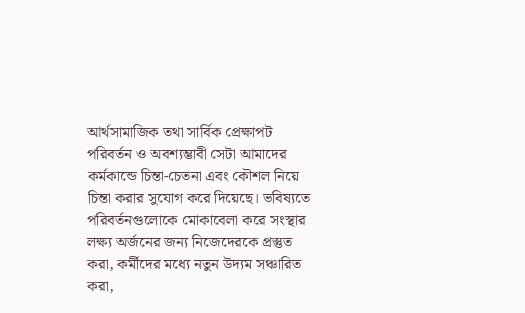আর্থসামাজিক তথা সার্বিক প্রেক্ষাপট পরিবর্তন ও অবশ্যম্ভাবী সেটা আমাদের কর্মকান্ডে চিন্তা-চেতনা এবং কৌশল নিয়ে চিন্তা করার সুযোগ করে দিয়েছে। ভবিষ্যতে পরিবর্তনগুলোকে মোকাবেলা করে সংস্থার লক্ষ্য অর্জনের জন্য নিজেদেরকে প্রস্তুত করা, কর্মীদের মধ্যে নতুন উদ্যম সঞ্চারিত করা,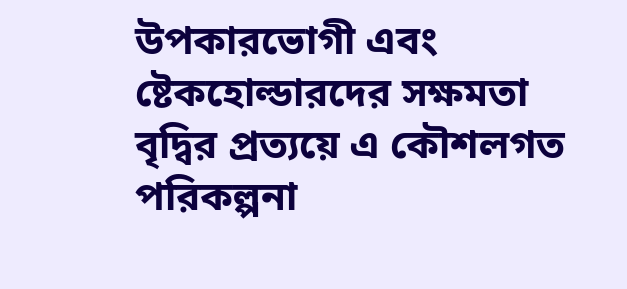উপকারভোগী এবং ষ্টেকহোল্ডারদের সক্ষমতা বৃদ্বির প্রত্যয়ে এ কৌশলগত পরিকল্পনা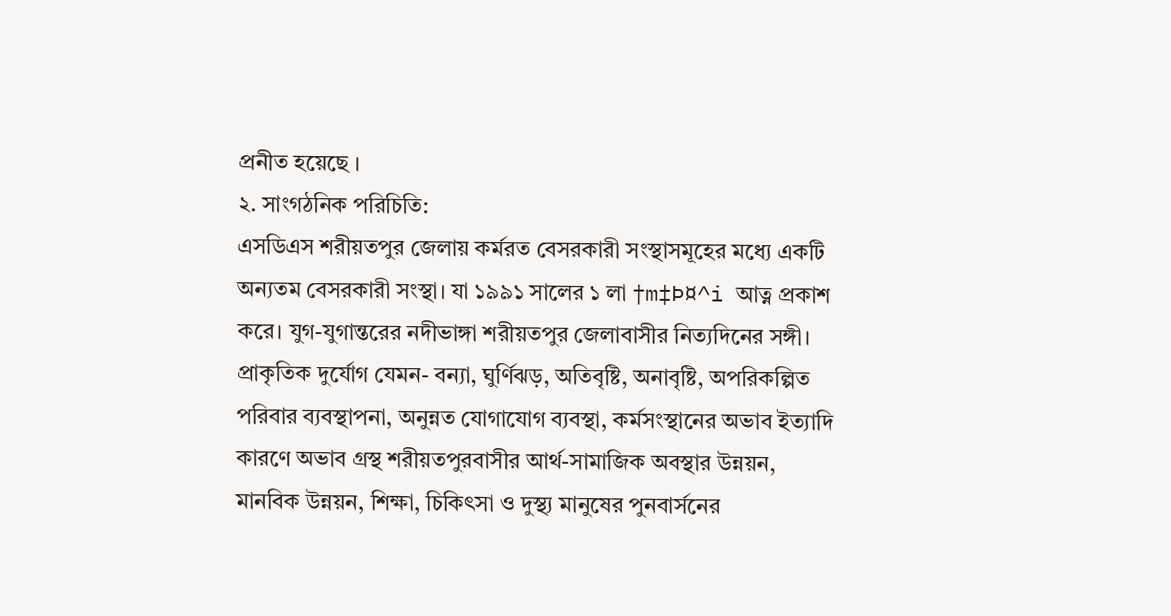প্রনীত হয়েছে ।
২. সাংগঠনিক পরিচিতি:
এসডিএস শরীয়তপুর জেলায় কর্মরত বেসরকারী সংস্থাসমূহের মধ্যে একটি অন্যতম বেসরকারী সংস্থা। যা ১৯৯১ সালের ১ লা †m‡Þ¤^i আত্ন প্রকাশ করে। যুগ-যুগান্তরের নদীভাঙ্গা শরীয়তপুর জেলাবাসীর নিত্যদিনের সঙ্গী। প্রাকৃতিক দুর্যোগ যেমন- বন্যা, ঘুর্ণিঝড়, অতিবৃষ্টি, অনাবৃষ্টি, অপরিকল্পিত পরিবার ব্যবস্থাপনা, অনুন্নত যোগাযোগ ব্যবস্থা, কর্মসংস্থানের অভাব ইত্যাদি কারণে অভাব গ্রস্থ শরীয়তপুরবাসীর আর্থ-সামাজিক অবস্থার উন্নয়ন, মানবিক উন্নয়ন, শিক্ষা, চিকিৎসা ও দুস্থ্য মানুষের পুনবার্সনের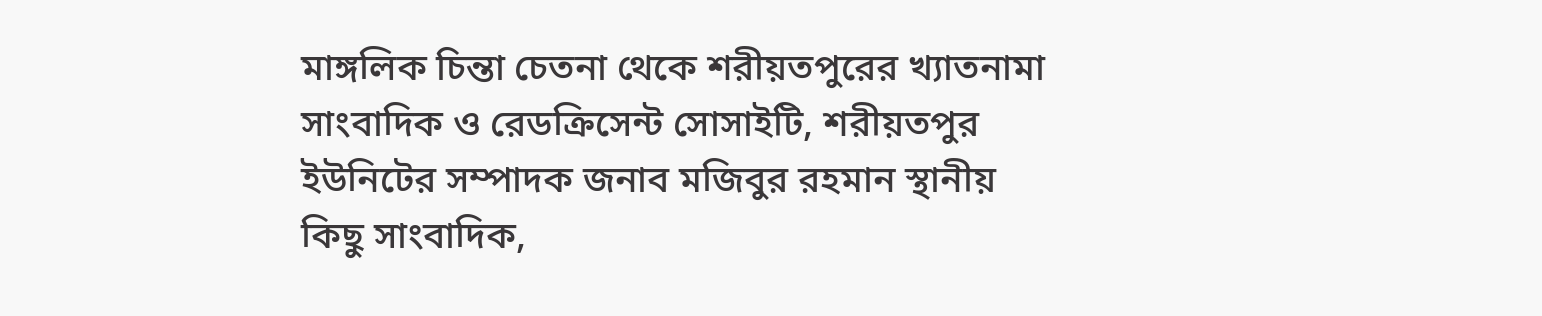মাঙ্গলিক চিন্তা চেতনা থেকে শরীয়তপুরের খ্যাতনামা সাংবাদিক ও রেডক্রিসেন্ট সোসাইটি, শরীয়তপুর ইউনিটের সম্পাদক জনাব মজিবুর রহমান স্থানীয় কিছু সাংবাদিক,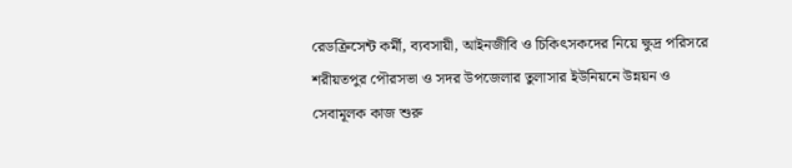রেডক্রিসেন্ট কর্মী, ব্যবসায়ী, আইনজীবি ও চিকিৎসকদের নিয়ে ক্ষুদ্র পরিসরে শরীয়তপুর পৌরসভা ও সদর উপজেলার তুলাসার ইউনিয়নে উন্নয়ন ও সেবামূলক কাজ শুরু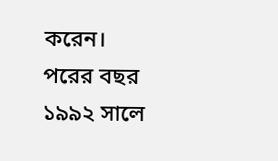করেন। পরের বছর ১৯৯২ সালে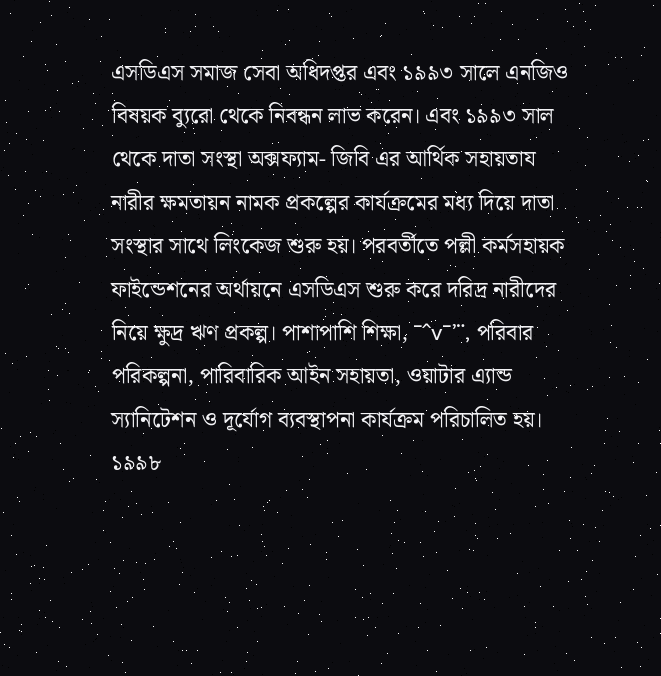এসডিএস সমাজ সেবা অধিদপ্তর এবং ১৯৯৩ সালে এনজিও বিষয়ক ব্যুরো থেকে নিবন্ধন লাভ করেন। এবং ১৯৯৩ সাল থেকে দাতা সংস্থা অক্সফ্যাম- জিবি এর আর্থিক সহায়তায নারীর ক্ষমতায়ন নামক প্রকল্পের কার্যক্রমের মধ্য দিয়ে দাতা সংস্থার সাথে লিংকেজ শুরু হয়। পরবর্তীতে পল্লী কর্মসহায়ক ফাইন্ডেশনের অর্থায়নে এসডিএস শুরু করে দরিদ্র নারীদের নিয়ে ক্ষুদ্র ঋণ প্রকল্প। পাশাপাশি শিক্ষা, ¯^v¯’¨, পরিবার পরিকল্পনা, পারিবারিক আইন সহায়তা, ওয়াটার এ্যান্ড স্যানিটেশন ও দূর্যোগ ব্যবস্থাপনা কার্যক্রম পরিচালিত হয়।
১৯৯৮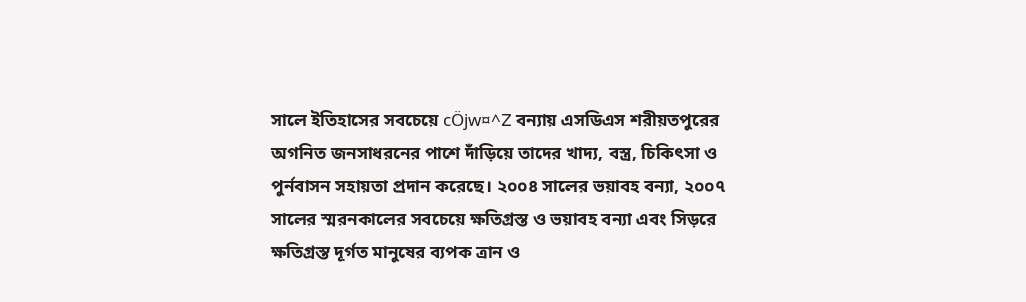সালে ইতিহাসের সবচেয়ে cÖjw¤^Z বন্যায় এসডিএস শরীয়তপুরের অগনিত জনসাধরনের পাশে দাঁড়িয়ে তাদের খাদ্য, বস্ত্র, চিকিৎসা ও পুর্নবাসন সহায়তা প্রদান করেছে। ২০০৪ সালের ভয়াবহ বন্যা, ২০০৭ সালের স্মরনকালের সবচেয়ে ক্ষতিগ্রস্ত ও ভয়াবহ বন্যা এবং সিড়রে ক্ষতিগ্রস্ত দূর্গত মানুষের ব্যপক ত্রান ও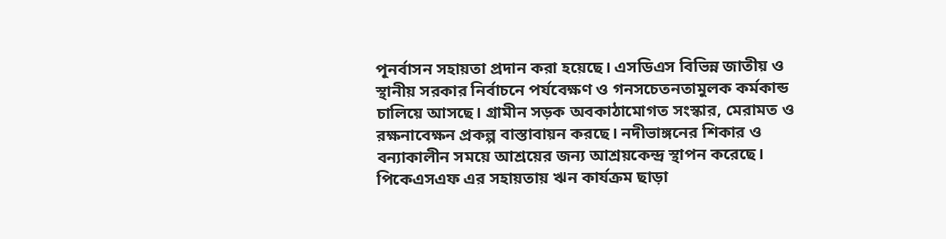পূনর্বাসন সহায়তা প্রদান করা হয়েছে। এসডিএস বিভিন্ন জাতীয় ও স্থানীয় সরকার নির্বাচনে পর্যবেক্ষণ ও গনসচেতনতামুলক কর্মকান্ড চালিয়ে আসছে। গ্রামীন সড়ক অবকাঠামোগত সংস্কার, মেরামত ও রক্ষনাবেক্ষন প্রকল্প বাস্তাবায়ন করছে। নদীভাঙ্গনের শিকার ও বন্যাকালীন সময়ে আশ্রয়ের জন্য আশ্রয়কেন্দ্র স্থাপন করেছে। পিকেএসএফ এর সহায়তায় ঋন কার্যক্রম ছাড়া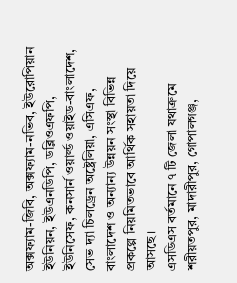অক্সফ্যাম-জিবি, অক্সফ্যাম-নভিব, ইউরোপিয়ান ইউনিয়ন, ইউএনডিপি, ডব্লিওএফপি, ইউনিসেফ, কনসার্ন ওয়ার্ল্ড ওয়াইড-বাংলাদেশ, সেভ দ্যা চিলড্রেন অষ্ট্রেলিয়া, এসিএফ, বাংলাদেশ ও অন্যান্য উন্নয়ন সংস্থা বিভিন্ন প্রকল্পে নিয়মিতভাবে আর্থিক সহায়তা দিয়ে আসছে।
এসডিএস বর্তমানে ৭ টি জেলা যথাক্রমে শরীয়তপুর, মাদারীপুর, গোপালগঞ্জ,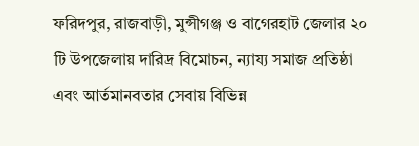ফরিদপুর, রাজবাড়ী, মুন্সীগঞ্জ ও বাগেরহাট জেলার ২০ টি উপজেলায় দারিদ্র বিমোচন, ন্যায্য সমাজ প্রতিষ্ঠা এবং আর্তমানবতার সেবায় বিভিন্ন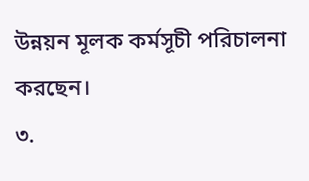উন্নয়ন মূলক কর্মসূচী পরিচালনা করছেন।
৩.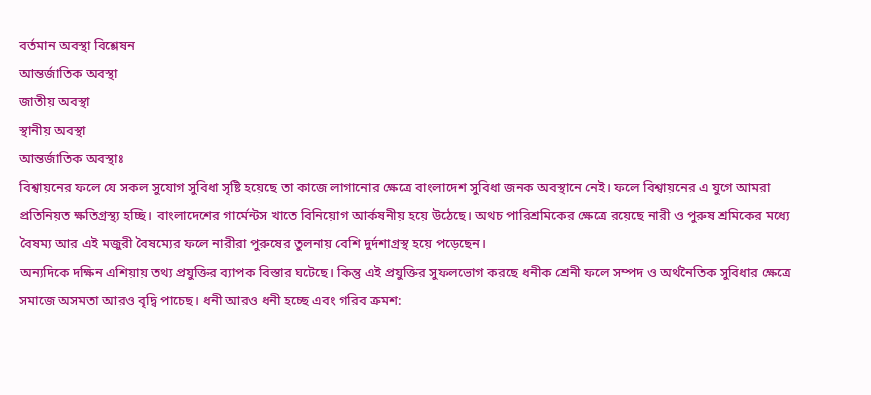বর্তমান অবস্থা বিশ্লেষন
আন্তর্জাতিক অবস্থা
জাতীয় অবস্থা
স্থানীয় অবস্থা
আন্তর্জাতিক অবস্থাঃ
বিশ্বায়নের ফলে যে সকল সুযোগ সুবিধা সৃষ্টি হয়েছে তা কাজে লাগানোর ক্ষেত্রে বাংলাদেশ সুবিধা জনক অবস্থানে নেই। ফলে বিশ্বায়নের এ যুগে আমরা প্রতিনিয়ত ক্ষতিগ্রস্থ্য হচ্ছি। বাংলাদেশের গার্মেন্টস খাতে বিনিয়োগ আর্কষনীয় হয়ে উঠেছে। অথচ পারিশ্রমিকের ক্ষেত্রে রয়েছে নারী ও পুরুষ শ্রমিকের মধ্যে বৈষম্য আর এই মজুরী বৈষম্যের ফলে নারীরা পুরুষের তুলনায় বেশি দুর্দশাগ্রস্থ হয়ে পড়েছেন।
অন্যদিকে দক্ষিন এশিয়ায় তথ্য প্রযুক্তির ব্যাপক বিস্তার ঘটেছে। কিন্তু এই প্রযুক্তির সুফলভোগ করছে ধনীক শ্রেনী ফলে সম্পদ ও অর্থনৈতিক সুবিধার ক্ষেত্রে সমাজে অসমতা আরও বৃদ্বি পাচেছ। ধনী আরও ধনী হচ্ছে এবং গরিব ক্রমশ: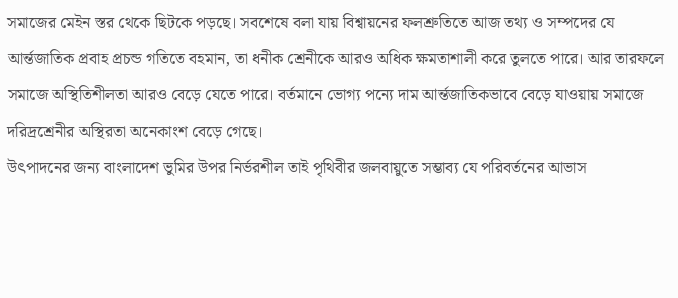সমাজের মেইন স্তর থেকে ছিটকে পড়ছে। সবশেষে বলা যায় বিশ্বায়নের ফলশ্রুতিতে আজ তথ্য ও সম্পদের যে আর্ন্তজাতিক প্রবাহ প্রচন্ড গতিতে বহমান, তা ধনীক শ্রেনীকে আরও অধিক ক্ষমতাশালী করে তুলতে পারে। আর তারফলে সমাজে অস্থিতিশীলতা আরও বেড়ে যেতে পারে। বর্তমানে ভোগ্য পন্যে দাম আর্ন্তজাতিকভাবে বেড়ে যাওয়ায় সমাজে দরিদ্রশ্রেনীর অস্থিরতা অনেকাংশ বেড়ে গেছে।
উৎপাদনের জন্য বাংলাদেশ ভুমির উপর নির্ভরশীল তাই পৃথিবীর জলবায়ুতে সম্ভাব্য যে পরিবর্তনের আভাস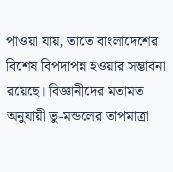পাওয়া যায়, তাতে বাংলাদেশের বিশেষ বিপদাপন্ন হওয়ার সম্ভাবনা রয়েছে। বিজ্ঞানীদের মতামত অনুযায়ী ভু-মন্ডলের তাপমাত্রা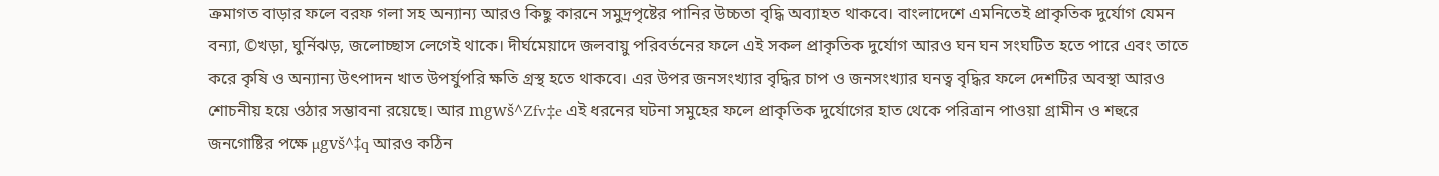ক্রমাগত বাড়ার ফলে বরফ গলা সহ অন্যান্য আরও কিছু কারনে সমুদ্রপৃষ্টের পানির উচ্চতা বৃদ্ধি অব্যাহত থাকবে। বাংলাদেশে এমনিতেই প্রাকৃতিক দুর্যোগ যেমন বন্যা, ©খড়া, ঘুর্নিঝড়, জলোচ্ছাস লেগেই থাকে। দীর্ঘমেয়াদে জলবায়ু পরিবর্তনের ফলে এই সকল প্রাকৃতিক দুর্যোগ আরও ঘন ঘন সংঘটিত হতে পারে এবং তাতে করে কৃষি ও অন্যান্য উৎপাদন খাত উপর্যুপরি ক্ষতি গ্রস্থ হতে থাকবে। এর উপর জনসংখ্যার বৃদ্ধির চাপ ও জনসংখ্যার ঘনত্ব বৃদ্ধির ফলে দেশটির অবস্থা আরও শোচনীয় হয়ে ওঠার সম্ভাবনা রয়েছে। আর mgwš^Zfv‡e এই ধরনের ঘটনা সমুহের ফলে প্রাকৃতিক দুর্যোগের হাত থেকে পরিত্রান পাওয়া গ্রামীন ও শহুরে জনগোষ্টির পক্ষে µgvš^‡q আরও কঠিন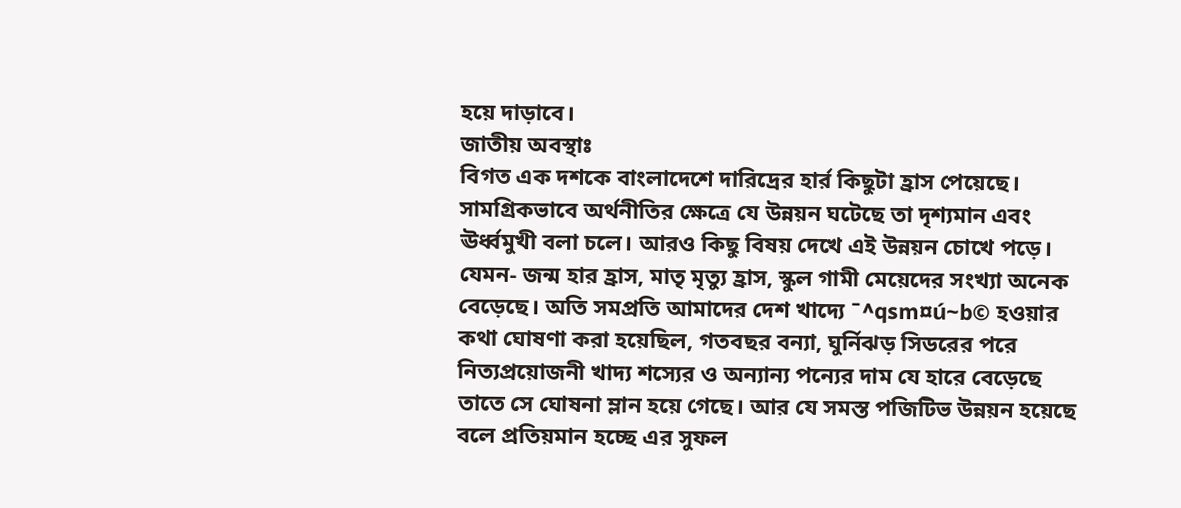হয়ে দাড়াবে।
জাতীয় অবস্থাঃ
বিগত এক দশকে বাংলাদেশে দারিদ্রের হার্র কিছুটা হ্রাস পেয়েছে। সামগ্রিকভাবে অর্থনীতির ক্ষেত্রে যে উন্নয়ন ঘটেছে তা দৃশ্যমান এবং ঊর্ধ্বমুখী বলা চলে। আরও কিছু বিষয় দেখে এই উন্নয়ন চোখে পড়ে। যেমন- জন্ম হার হ্রাস, মাতৃ মৃত্যু হ্রাস, স্কুল গামী মেয়েদের সংখ্যা অনেক বেড়েছে। অতি সমপ্রতি আমাদের দেশ খাদ্যে ¯^qsm¤ú~b© হওয়ার কথা ঘোষণা করা হয়েছিল, গতবছর বন্যা, ঘুর্নিঝড় সিডরের পরে নিত্যপ্রয়োজনী খাদ্য শস্যের ও অন্যান্য পন্যের দাম যে হারে বেড়েছে তাতে সে ঘোষনা ম্লান হয়ে গেছে। আর যে সমস্ত পজিটিভ উন্নয়ন হয়েছে বলে প্রতিয়মান হচ্ছে এর সুফল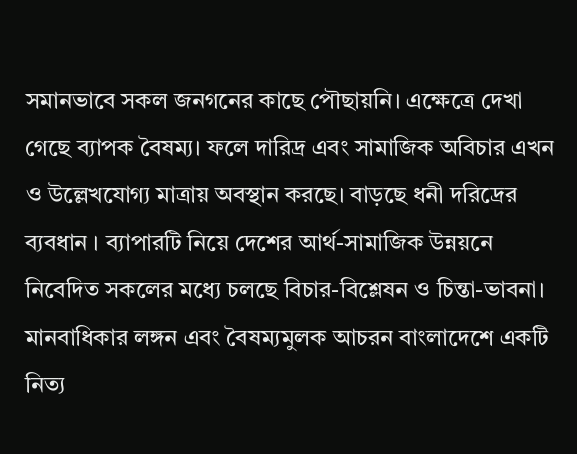সমানভাবে সকল জনগনের কাছে পৌছায়নি। এক্ষেত্রে দেখা গেছে ব্যাপক বৈষম্য। ফলে দারিদ্র এবং সামাজিক অবিচার এখন ও উল্লেখযোগ্য মাত্রায় অবস্থান করছে। বাড়ছে ধনী দরিদ্রের ব্যবধান । ব্যাপারটি নিয়ে দেশের আর্থ-সামাজিক উন্নয়নে নিবেদিত সকলের মধ্যে চলছে বিচার-বিশ্লেষন ও চিন্তা-ভাবনা।
মানবাধিকার লঙ্গন এবং বৈষম্যমুলক আচরন বাংলাদেশে একটি নিত্য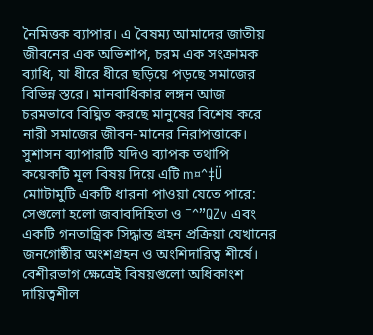নৈমিত্তক ব্যাপার। এ বৈষম্য আমাদের জাতীয় জীবনের এক অভিশাপ, চরম এক সংক্রামক ব্যাধি, যা ধীরে ধীরে ছড়িয়ে পড়ছে সমাজের বিভিন্ন স্তরে। মানবাধিকার লঙ্গন আজ চরমভাবে বিঘ্নিত করছে মানুষের বিশেষ করে নারী সমাজের জীবন-মানের নিরাপত্তাকে।
সুশাসন ব্যাপারটি যদিও ব্যাপক তথাপি কয়েকটি মূল বিষয় দিয়ে এটি m¤^‡Ü মোাটামুটি একটি ধারনা পাওয়া যেতে পারে: সেগুলো হলো জবাবদিহিতা ও ¯^”QZv এবং একটি গনতান্ত্রিক সিদ্ধান্ত গ্রহন প্রক্রিয়া যেখানের জনগোষ্ঠীর অংশগ্রহন ও অংশিদারিত্ব শীর্ষে। বেশীরভাগ ক্ষেত্রেই বিষয়গুলো অধিকাংশ দায়িত্বশীল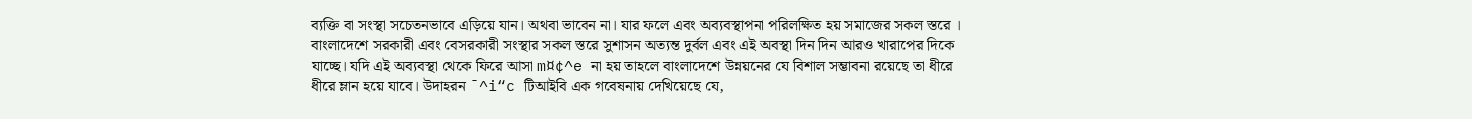ব্যক্তি বা সংস্থা সচেতনভাবে এড়িয়ে যান। অথবা ভাবেন না। যার ফলে এবং অব্যবস্থাপনা পরিলক্ষিত হয় সমাজের সকল স্তরে ।
বাংলাদেশে সরকারী এবং বেসরকারী সংস্থার সকল স্তরে সুশাসন অত্যন্ত দুর্বল এবং এই অবস্থা দিন দিন আরও খারাপের দিকে যাচ্ছে। যদি এই অব্যবস্থা থেকে ফিরে আসা m¤¢^e না হয় তাহলে বাংলাদেশে উন্নয়নের যে বিশাল সম্ভাবনা রয়েছে তা ধীরে ধীরে ম্লান হয়ে যাবে। উদাহরন ¯^i“c টিআইবি এক গবেষনায় দেখিয়েছে যে,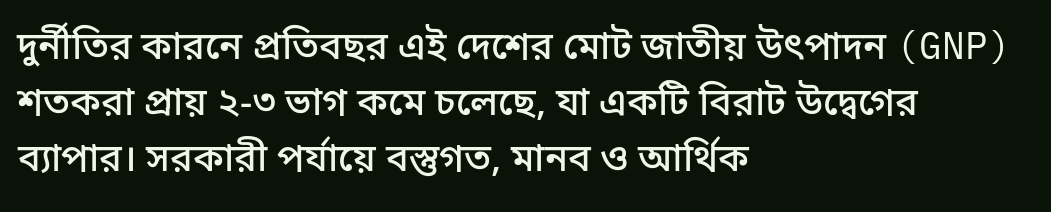দুর্নীতির কারনে প্রতিবছর এই দেশের মোট জাতীয় উৎপাদন (GNP) শতকরা প্রায় ২-৩ ভাগ কমে চলেছে, যা একটি বিরাট উদ্বেগের ব্যাপার। সরকারী পর্যায়ে বস্তুগত, মানব ও আর্থিক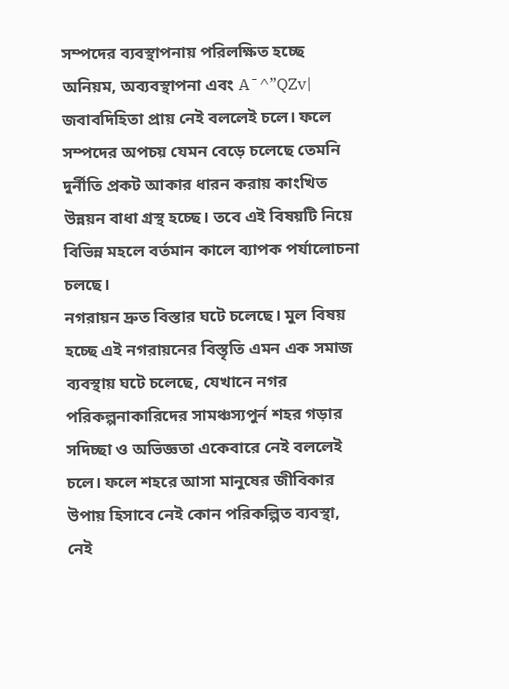সম্পদের ব্যবস্থাপনায় পরিলক্ষিত হচ্ছে অনিয়ম, অব্যবস্থাপনা এবং A¯^”QZv| জবাবদিহিতা প্রায় নেই বললেই চলে। ফলে সম্পদের অপচয় যেমন বেড়ে চলেছে তেমনি দুর্নীতি প্রকট আকার ধারন করায় কাংখিত উন্নয়ন বাধা গ্রস্থ হচ্ছে। তবে এই বিষয়টি নিয়ে বিভিন্ন মহলে বর্তমান কালে ব্যাপক পর্যালোচনা চলছে।
নগরায়ন দ্রুত বিস্তার ঘটে চলেছে। মুল বিষয় হচ্ছে এই নগরায়নের বিস্তৃতি এমন এক সমাজ ব্যবস্থায় ঘটে চলেছে, যেখানে নগর পরিকল্পনাকারিদের সামঞ্চস্যপুর্ন শহর গড়ার সদিচ্ছা ও অভিজ্ঞতা একেবারে নেই বললেই চলে। ফলে শহরে আসা মানুষের জীবিকার উপায় হিসাবে নেই কোন পরিকল্পিত ব্যবস্থা, নেই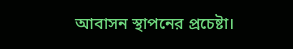আবাসন স্থাপনের প্রচেষ্টা।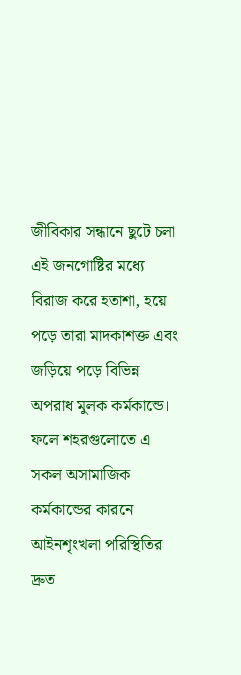জীবিকার সন্ধানে ছুটে চলা এই জনগোষ্টির মধ্যে বিরাজ করে হতাশা, হয়ে পড়ে তারা মাদকাশক্ত এবং জড়িয়ে পড়ে বিভিন্ন অপরাধ মুলক কর্মকান্ডে। ফলে শহরগুলোতে এ সকল অসামাজিক কর্মকান্ডের কারনে আইনশৃংখলা পরিস্থিতির দ্রুত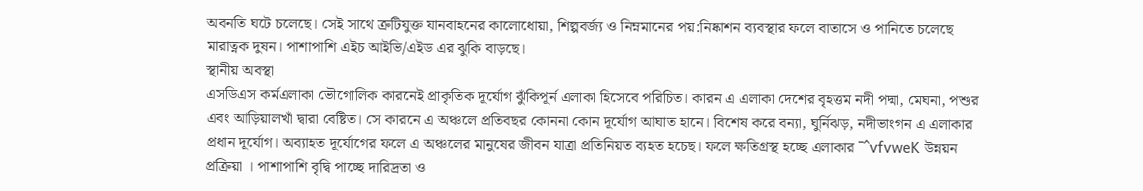অবনতি ঘটে চলেছে। সেই সাথে ক্রটিযুক্ত যানবাহনের কালোধোয়া, শিল্পবর্জ্য ও নিম্নমানের পয়:নিষ্কাশন ব্যবস্থার ফলে বাতাসে ও পানিতে চলেছে মারাত্নক দুষন। পাশাপাশি এইচ আইভি/এইড এর ঝুকি বাড়ছে।
স্থানীয় অবস্থা
এসডিএস কর্মএলাকা ভৌগোলিক কারনেই প্রাকৃতিক দূর্যোগ ঝুঁকিপূর্ন এলাকা হিসেবে পরিচিত। কারন এ এলাকা দেশের বৃহত্তম নদী পদ্মা, মেঘনা, পশুর এবং আড়িয়ালখাঁ দ্বারা বেষ্টিত। সে কারনে এ অঞ্চলে প্রতিবছর কোননা কোন দূর্যোগ আঘাত হানে। বিশেষ করে বন্যা, ঘুর্নিঝড়, নদীভাংগন এ এলাকার প্রধান দূর্যোগ। অব্যাহত দূর্যোগের ফলে এ অঞ্চলের মানুষের জীবন যাত্রা প্রতিনিয়ত ব্যহত হচেছ। ফলে ক্ষতিগ্রস্থ হচ্ছে এলাকার ¯^vfvweK উন্নয়ন প্রক্রিয়া । পাশাপাশি বৃদ্বি পাচ্ছে দারিদ্রতা ও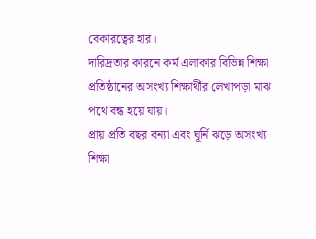বেকারত্বের হার।
দারিদ্রতার কারনে কর্ম এলাকার বিভিন্ন শিক্ষা প্রতিষ্ঠানের অসংখ্য শিক্ষার্থীর লেখাপড়া মাঝ পথে বন্ধ হয়ে যায়।
প্রায় প্রতি বছর বন্যা এবং ঘূর্নি ঝড়ে অসংখ্য শিক্ষা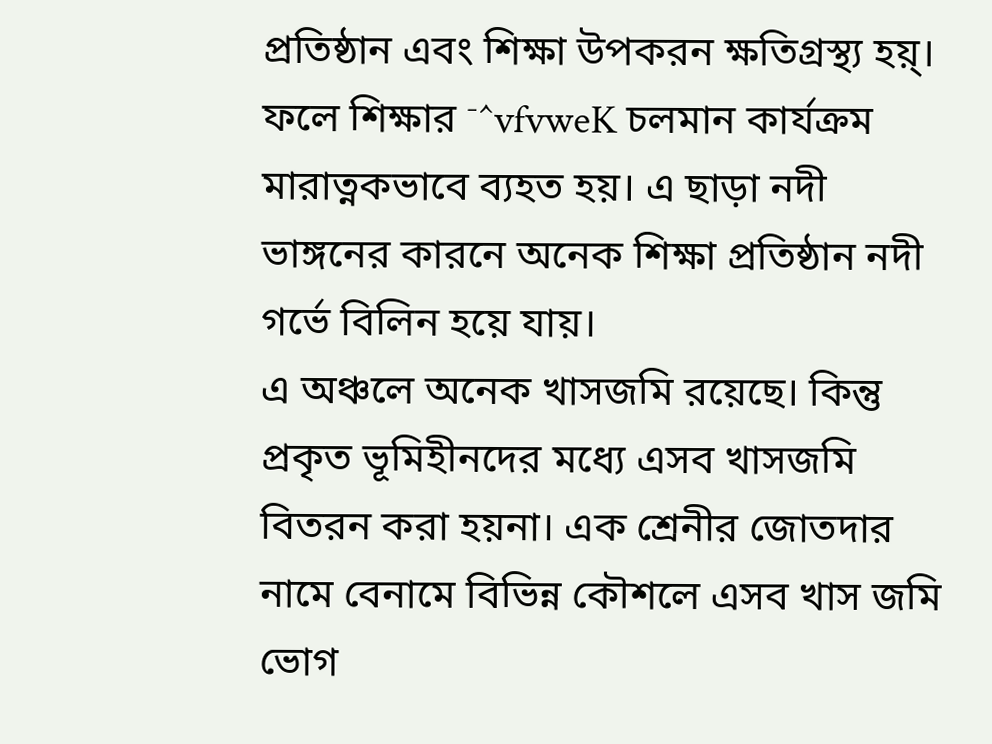প্রতিষ্ঠান এবং শিক্ষা উপকরন ক্ষতিগ্রস্থ্য হয়্। ফলে শিক্ষার ¯^vfvweK চলমান কার্যক্রম মারাত্নকভাবে ব্যহত হয়। এ ছাড়া নদী ভাঙ্গনের কারনে অনেক শিক্ষা প্রতিষ্ঠান নদী গর্ভে বিলিন হয়ে যায়।
এ অঞ্চলে অনেক খাসজমি রয়েছে। কিন্তু প্রকৃত ভূমিহীনদের মধ্যে এসব খাসজমি বিতরন করা হয়না। এক শ্রেনীর জোতদার নামে বেনামে বিভিন্ন কৌশলে এসব খাস জমি ভোগ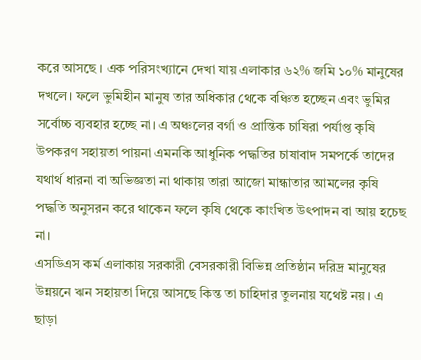করে আসছে । এক পরিসংখ্যানে দেখা যায় এলাকার ৬২% জমি ১০% মানুষের দখলে। ফলে ভুমিহীন মানুষ তার অধিকার থেকে বঞ্চিত হচ্ছেন এবং ভুমির সর্বোচ্চ ব্যবহার হচ্ছে না। এ অঞ্চলের বর্গা ও প্রান্তিক চাষিরা পর্যাপ্ত কৃষি উপকরণ সহায়তা পায়না এমনকি আধুনিক পদ্ধতির চাষাবাদ সমপর্কে তাদের যথার্থ ধারনা বা অভিজ্ঞতা না থাকায় তারা আজো মান্ধাতার আমলের কৃষি পদ্ধতি অনুসরন করে থাকেন ফলে কৃষি থেকে কাংখিত উৎপাদন বা আয় হচেছ না।
এসডিএস কর্ম এলাকায় সরকারী বেসরকারী বিভিন্ন প্রতিষ্ঠান দরিদ্র মানুষের উন্নয়নে ঋন সহায়তা দিয়ে আসছে কিন্ত তা চাহিদার তুলনায় যথেষ্ট নয়। এ ছাড়া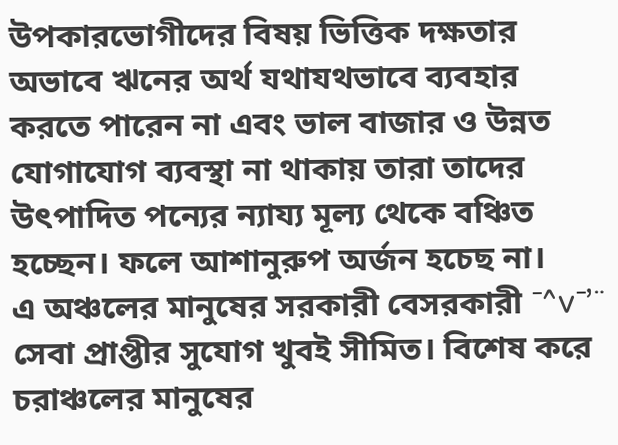উপকারভোগীদের বিষয় ভিত্তিক দক্ষতার অভাবে ঋনের অর্থ যথাযথভাবে ব্যবহার করতে পারেন না এবং ভাল বাজার ও উন্নত যোগাযোগ ব্যবস্থা না থাকায় তারা তাদের উৎপাদিত পন্যের ন্যায্য মূল্য থেকে বঞ্চিত হচ্ছেন। ফলে আশানুরুপ অর্জন হচেছ না।
এ অঞ্চলের মানুষের সরকারী বেসরকারী ¯^v¯’¨ সেবা প্রাপ্তীর সুযোগ খুবই সীমিত। বিশেষ করে চরাঞ্চলের মানুষের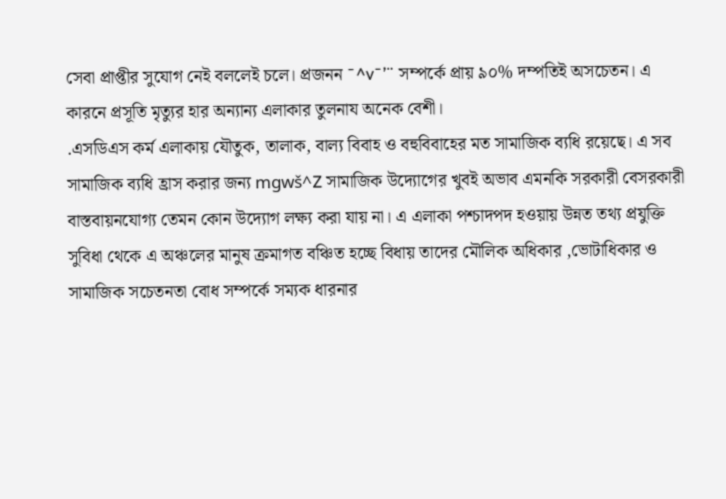সেবা প্রাপ্তীর সুযোগ নেই বললেই চলে। প্রজনন ¯^v¯’¨ সম্পর্কে প্রায় ৯০% দম্পতিই অসচেতন। এ কারনে প্রসূতি মৃত্যুর হার অন্যান্য এলাকার তুলনায অনেক বেশী।
.এসডিএস কর্ম এলাকায় যৌতুক, তালাক, বাল্য বিবাহ ও বহুবিবাহের মত সামাজিক ব্যধি রয়েছে। এ সব সামাজিক ব্যধি হ্রাস করার জন্য mgwš^Z সামাজিক উদ্যোগের খুবই অভাব এমনকি সরকারী বেসরকারী বাস্তবায়নযোগ্য তেমন কোন উদ্যোগ লক্ষ্য করা যায় না। এ এলাকা পশ্চাদপদ হওয়ায় উন্নত তথ্য প্রযুক্তি সুবিধা থেকে এ অঞ্চলের মানুষ ক্রমাগত বঞ্চিত হচ্ছে বিধায় তাদের মৌলিক অধিকার ,ভোটাধিকার ও সামাজিক সচেতনতা বোধ সম্পর্কে সম্যক ধারনার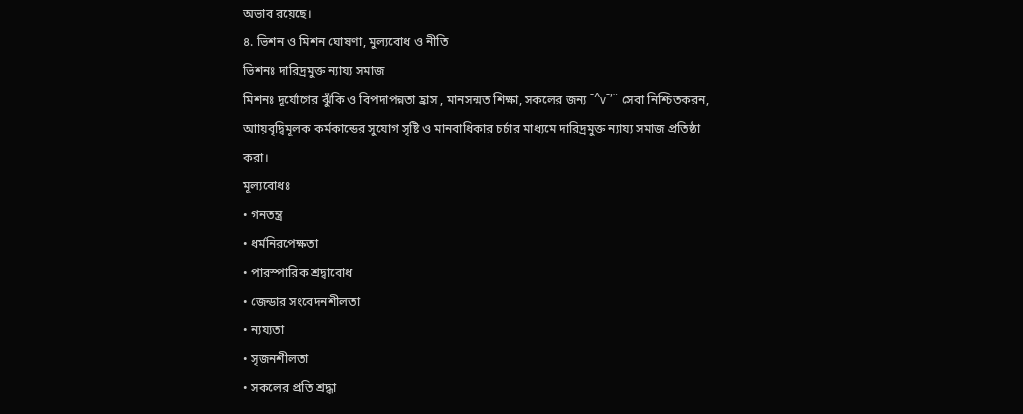অভাব রয়েছে।
৪. ভিশন ও মিশন ঘোষণা, মুল্যবোধ ও নীতি
ভিশনঃ দারিদ্রমুক্ত ন্যায্য সমাজ
মিশনঃ দূর্যোগের ঝুঁকি ও বিপদাপন্নতা হ্রাস , মানসন্মত শিক্ষা, সকলের জন্য ¯^v¯’¨ সেবা নিশ্চিতকরন, আায়বৃদ্বিমূলক কর্মকান্ডের সুযোগ সৃষ্টি ও মানবাধিকার চর্চার মাধ্যমে দারিদ্রমুক্ত ন্যায্য সমাজ প্রতিষ্ঠা করা।
মূল্যবোধঃ
• গনতন্ত্র
• ধর্মনিরপেক্ষতা
• পারস্পারিক শ্রদ্বাবোধ
• জেন্ডার সংবেদনশীলতা
• ন্যয্যতা
• সৃজনশীলতা
• সকলের প্রতি শ্রদ্ধা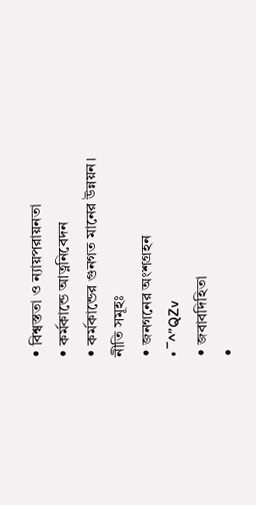• বিশ্বস্ততা ও ন্যায়পরায়নতা
• কর্মকান্ডে আত্ননিবেদন
• কর্মকান্ডের গুনগত মানের উন্নয়ন।
নীতি সমূহঃ
• জনগনের অংশগ্রহন
• ¯^”QZv
• জবাবদিহিতা
•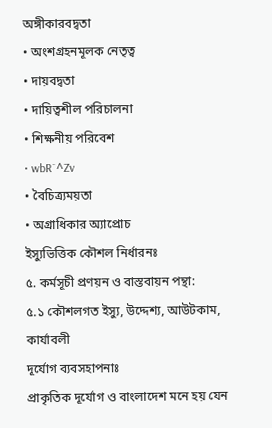অঙ্গীকারবদ্বতা
• অংশগ্রহনমূলক নেতৃত্ব
• দায়বদ্বতা
• দায়িত্বশীল পরিচালনা
• শিক্ষনীয় পরিবেশ
• wbR¯^Zv
• বৈচিত্র্যময়তা
• অগ্রাধিকার অ্যাপ্রোচ
ইস্যুভিত্তিক কৌশল নির্ধারনঃ
৫. কর্মসূচী প্রণয়ন ও বাস্তবায়ন পন্থা:
৫.১ কৌশলগত ইস্যু, উদ্দেশ্য, আউটকাম, কার্যাবলী
দূর্যোগ ব্যবসহাপনাঃ
প্রাকৃতিক দূর্যোগ ও বাংলাদেশ মনে হয় যেন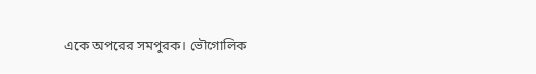একে অপরের সমপুরক। ভৌগোলিক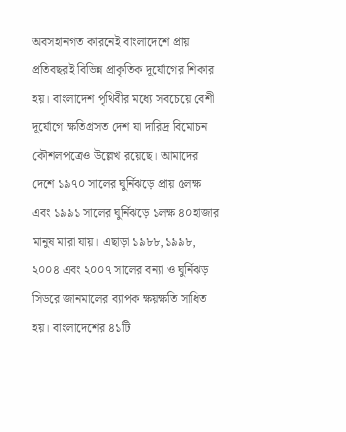অবসহানগত কারনেই বাংলাদেশে প্রায় প্রতিবছরই বিভিন্ন প্রাকৃতিক দূর্যোগের শিকার হয়। বাংলাদেশ পৃথিবীর মধ্যে সবচেয়ে বেশী দূর্যোগে ক্ষতিগ্রসত দেশ যা দারিদ্র বিমোচন কৌশলপত্রেও উল্লেখ রয়েছে। আমাদের দেশে ১৯৭০ সালের ঘুর্নিঝড়ে প্রায় ৫লক্ষ এবং ১৯৯১ সালের ঘুর্নিঝড়ে ১লক্ষ ৪০হাজার মানুষ মারা যায়। এছাড়া ১৯৮৮,১৯৯৮, ২০০৪ এবং ২০০৭ সালের বন্যা ও ঘুর্নিঝড় সিডরে জানমালের ব্যাপক ক্ষয়ক্ষতি সাধিত হয়। বাংলাদেশের ৪১টি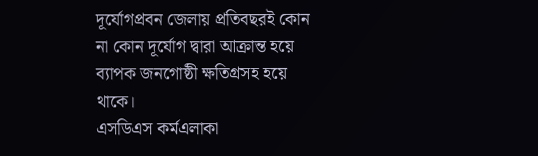দূর্যোগপ্রবন জেলায় প্রতিবছরই কোন না কোন দূর্যোগ দ্বারা আক্রান্ত হয়ে ব্যাপক জনগোষ্ঠী ক্ষতিগ্রসহ হয়ে থাকে।
এসডিএস কর্মএলাকা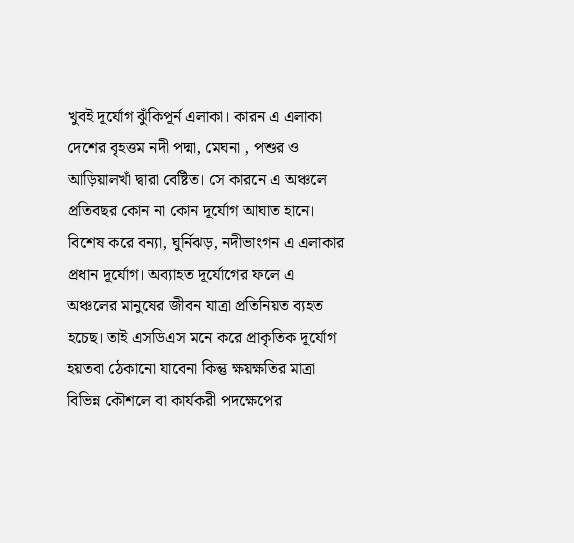খুবই দূর্যোগ ঝুঁকিপূর্ন এলাকা। কারন এ এলাকা দেশের বৃহত্তম নদী পদ্মা, মেঘনা , পশুর ও আড়িয়ালখাঁ দ্বারা বেষ্টিত। সে কারনে এ অঞ্চলে প্রতিবছর কোন না কোন দূর্যোগ আঘাত হানে। বিশেষ করে বন্যা, ঘুর্নিঝড়, নদীভাংগন এ এলাকার প্রধান দূর্যোগ। অব্যাহত দূর্যোগের ফলে এ অঞ্চলের মানুষের জীবন যাত্রা প্রতিনিয়ত ব্যহত হচেছ। তাই এসডিএস মনে করে প্রাকৃতিক দূর্যোগ হয়তবা ঠেকানো যাবেনা কিন্তু ক্ষয়ক্ষতির মাত্রা বিভিন্ন কৌশলে বা কার্যকরী পদক্ষেপের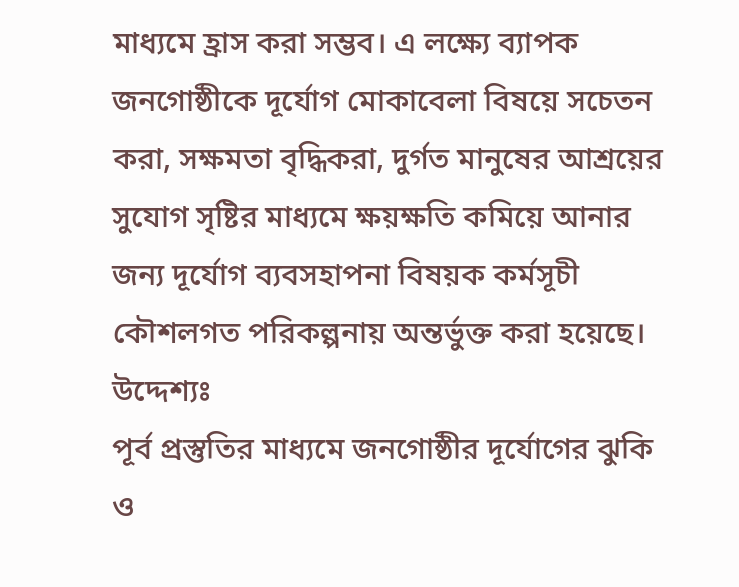মাধ্যমে হ্রাস করা সম্ভব। এ লক্ষ্যে ব্যাপক জনগোষ্ঠীকে দূর্যোগ মোকাবেলা বিষয়ে সচেতন করা, সক্ষমতা বৃদ্ধিকরা, দুর্গত মানুষের আশ্রয়ের সুযোগ সৃষ্টির মাধ্যমে ক্ষয়ক্ষতি কমিয়ে আনার জন্য দূর্যোগ ব্যবসহাপনা বিষয়ক কর্মসূচী কৌশলগত পরিকল্পনায় অন্তর্ভুক্ত করা হয়েছে।
উদ্দেশ্যঃ
পূর্ব প্রস্তুতির মাধ্যমে জনগোষ্ঠীর দূর্যোগের ঝুকি ও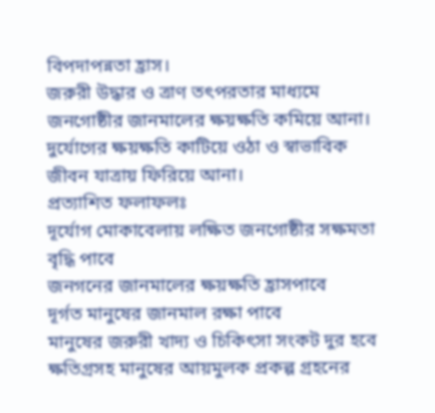বিপদাপন্নতা হ্রাস।
জরুরী উদ্ধার ও ত্রাণ তৎপরতার মাধ্যমে জনগোষ্ঠীর জানমালের ক্ষয়ক্ষতি কমিয়ে আনা।
দুর্যোগের ক্ষয়ক্ষতি কাটিয়ে ওঠা ও স্বাভাবিক জীবন যাত্রায় ফিরিয়ে আনা।
প্রত্যাশিত ফলাফলঃ
দূর্যোগ মোকাবেলায় লক্ষিত জনগোষ্ঠীর সক্ষমতা বৃদ্ধি পাবে
জনগনের জানমালের ক্ষয়ক্ষতি হ্রাসপাবে
দূর্গত মানুষের জানমাল রক্ষা পাবে
মানুষের জরুরী খাদ্য ও চিকিৎসা সংকট দুর হবে
ক্ষতিগ্রসহ মানুষের আয়মুলক প্রকল্প গ্রহনের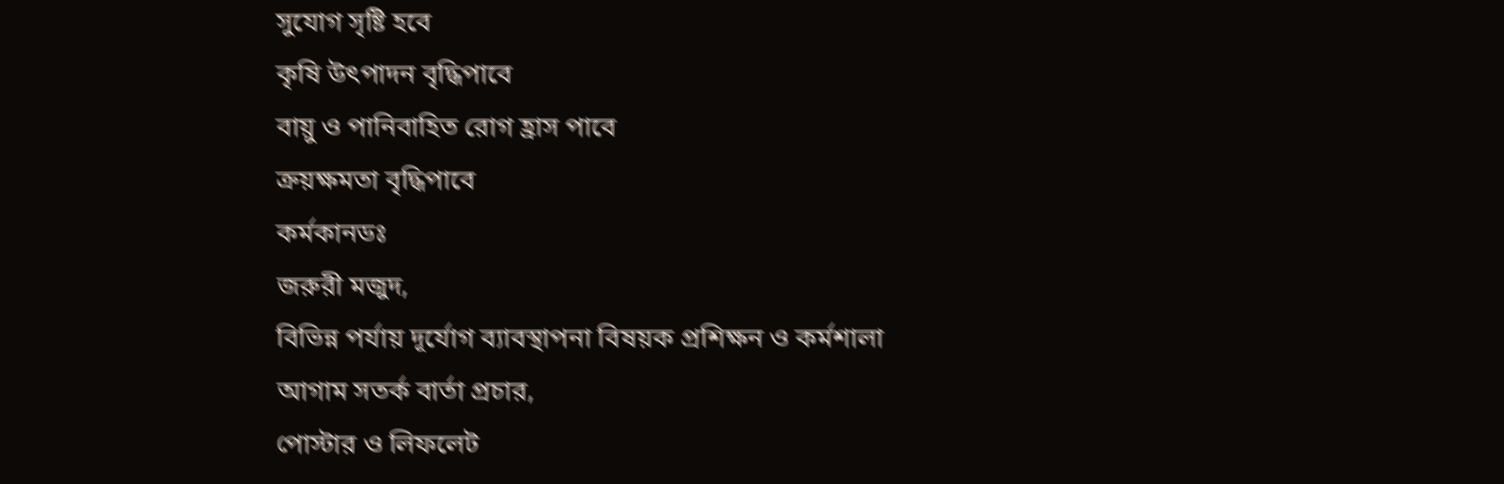সুযোগ সৃষ্টি হবে
কৃষি উৎপাদন বৃদ্ধিপাবে
বায়ু ও পানিবাহিত রোগ হ্রাস পাবে
ক্রয়ক্ষমতা বৃদ্ধিপাবে
কর্মকানডঃ
জরুরী মজুদ,
বিভিন্ন পর্যায় দূর্যোগ ব্যাবস্থাপনা বিষয়ক প্রশিক্ষন ও কর্মশালা
আগাম সতর্ক বার্তা প্রচার,
পোস্টার ও লিফলেট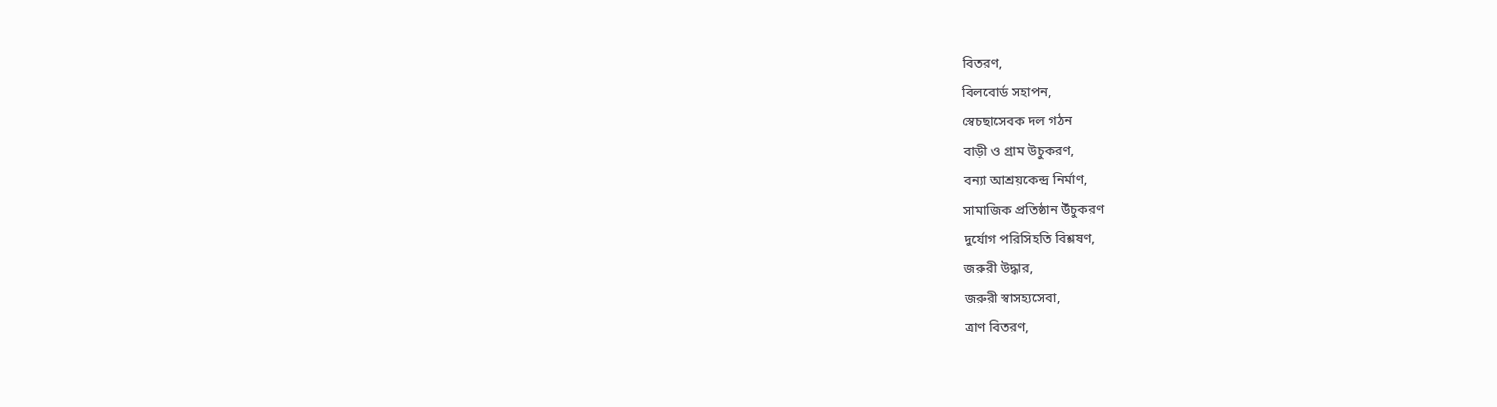বিতরণ,
বিলবোর্ড সহাপন,
স্বেচছাসেবক দল গঠন
বাড়ী ও গ্রাম উচুকরণ,
বন্যা আশ্রয়কেন্দ্র নির্মাণ,
সামাজিক প্রতিষ্ঠান উঁচুকরণ
দুর্যোগ পরিসিহতি বিশ্লষণ,
জরুরী উদ্ধার,
জরুরী স্বাসহ্যসেবা,
ত্রাণ বিতরণ,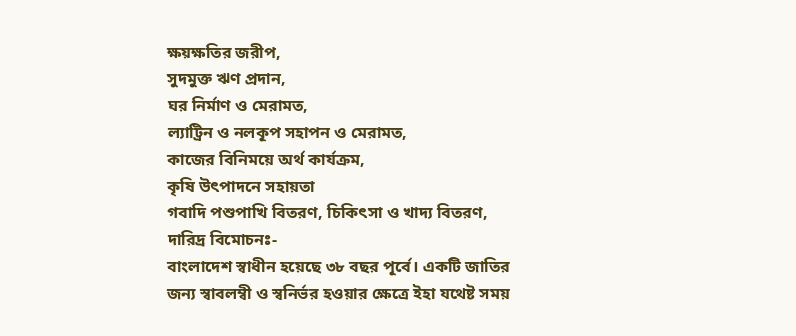ক্ষয়ক্ষতির জরীপ,
সুদমুক্ত ঋণ প্রদান,
ঘর নির্মাণ ও মেরামত,
ল্যাট্রিন ও নলকূপ সহাপন ও মেরামত,
কাজের বিনিময়ে অর্থ কার্যক্রম,
কৃষি উৎপাদনে সহায়তা
গবাদি পশুপাখি বিতরণ, চিকিৎসা ও খাদ্য বিতরণ,
দারিদ্র বিমোচনঃ-
বাংলাদেশ স্বাধীন হয়েছে ৩৮ বছর পূর্বে। একটি জাতির জন্য স্বাবলম্বী ও স্বনির্ভর হওয়ার ক্ষেত্রে ইহা যথেষ্ট সময়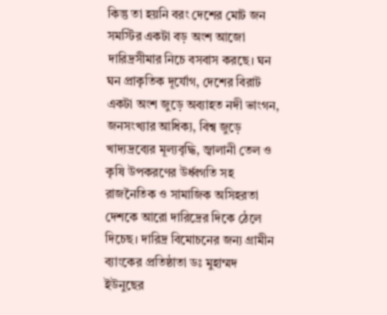কিন্তু তা হয়নি বরং দেশের মোট জন সমস্টির একটা বড় অংশ আজো দারিদ্রসীমার নিচে বসবাস করছে। ঘন ঘন প্রাকৃতিক দূর্যোগ, দেশের বিরাট একটা অংশ জুড়ে অব্যাহত নদী ভাংগন, জনসংখ্যার আধিক্য, বিশ্ব জুড়ে খাদ্যদ্রব্যের মূল্যবৃদ্ধি, জ্বালানী তেল ও কৃষি উপকরণের উর্ধ্বগতি সহ রাজনৈতিক ও সামাজিক অসিহরতা দেশকে আরো দারিদ্রের দিকে ঠেলে দিচেছ। দারিদ্র বিমোচনের জন্য গ্রামীন ব্যাংকের প্রতিষ্ঠাতা ডঃ মুহাম্মদ ইউনুছের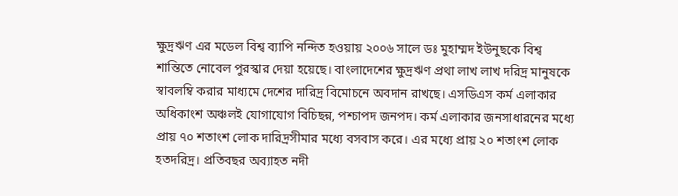ক্ষুদ্রঋণ এর মডেল বিশ্ব ব্যাপি নন্দিত হওয়ায় ২০০৬ সালে ডঃ মুহাম্মদ ইউনুছকে বিশ্ব শান্তিতে নোবেল পুরস্কার দেয়া হয়েছে। বাংলাদেশের ক্ষুদ্রঋণ প্রথা লাখ লাখ দরিদ্র মানুষকে স্বাবলম্বি করার মাধ্যমে দেশের দারিদ্র বিমোচনে অবদান রাখছে। এসডিএস কর্ম এলাকার অধিকাংশ অঞ্চলই যোগাযোগ বিচিছন্ন, পশ্চাপদ জনপদ। কর্ম এলাকার জনসাধারনের মধ্যে প্রায় ৭০ শতাংশ লোক দারিদ্রসীমার মধ্যে বসবাস করে। এর মধ্যে প্রায় ২০ শতাংশ লোক হতদরিদ্র। প্রতিবছর অব্যাহত নদী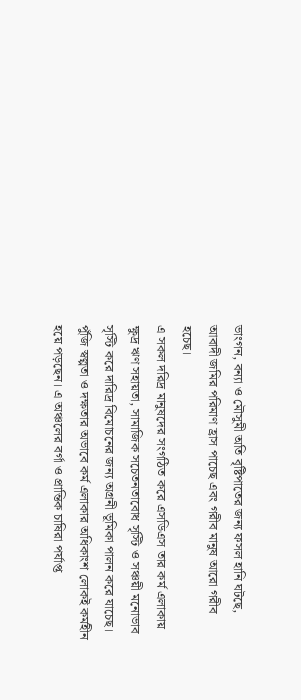ভাংগন, বন্যা ও মৌসুমী অতি বৃষ্টিপাতের জন্য ফসল হানি ঘটছে, আবাদী জমির পরিমাণ হ্রাস পাচেছ এবং গরীব মানুষ আরো গরীব হচেছ।
এ সকল দরিদ্র মানুষদের সংগঠিত করে এসডিএস তার কর্ম এলাকায় ক্ষুদ্র ঋণ সহায়তা, সামাজিক সচেতনতাবোধ সৃস্টি ও সঞ্চয়ী মনোভাব সৃস্টি করে দারিদ্র বিমোচনের জন্য অগ্রনী ভূমিকা পালন করে যাচেছ। পুঁজি স্বল্পতা ও দক্ষতার অভাবে কর্ম এলাকার অধিকাংশ লোকই কর্মহীন হয়ে পড়ছেন। এ অঞ্চলের বর্গা ও প্রান্তিক চাষিরা পর্যাপ্ত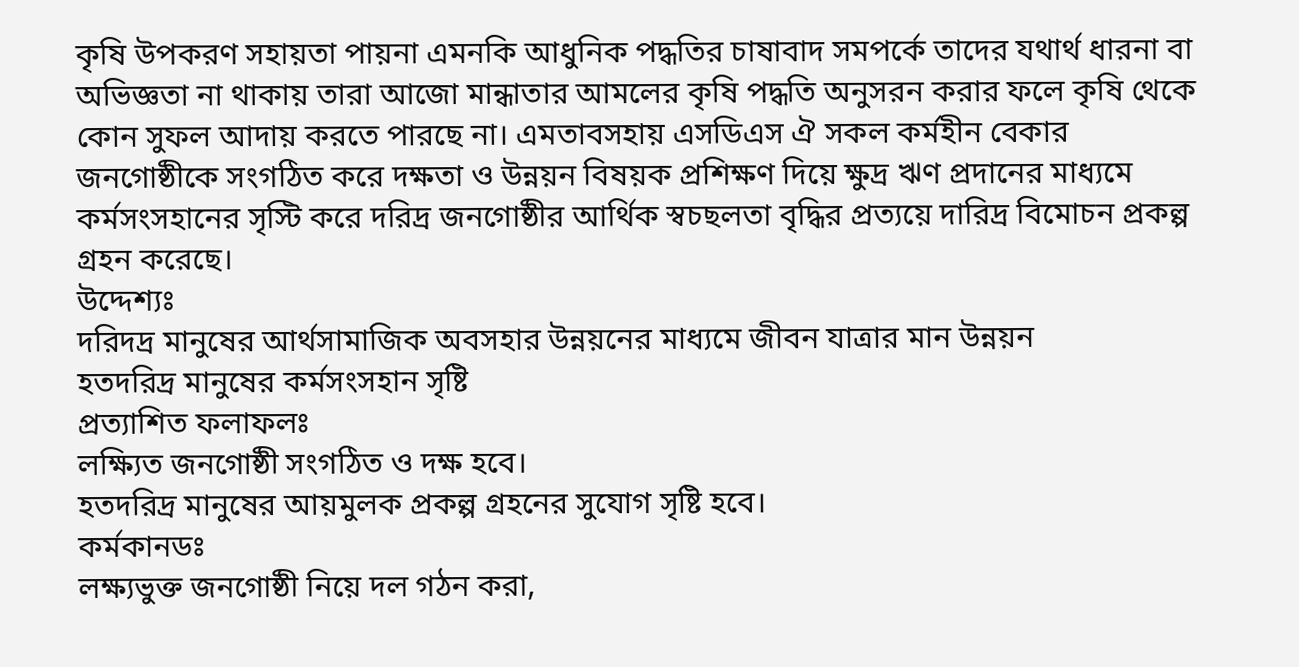কৃষি উপকরণ সহায়তা পায়না এমনকি আধুনিক পদ্ধতির চাষাবাদ সমপর্কে তাদের যথার্থ ধারনা বা অভিজ্ঞতা না থাকায় তারা আজো মান্ধাতার আমলের কৃষি পদ্ধতি অনুসরন করার ফলে কৃষি থেকে কোন সুফল আদায় করতে পারছে না। এমতাবসহায় এসডিএস ঐ সকল কর্মহীন বেকার জনগোষ্ঠীকে সংগঠিত করে দক্ষতা ও উন্নয়ন বিষয়ক প্রশিক্ষণ দিয়ে ক্ষুদ্র ঋণ প্রদানের মাধ্যমে কর্মসংসহানের সৃস্টি করে দরিদ্র জনগোষ্ঠীর আর্থিক স্বচছলতা বৃদ্ধির প্রত্যয়ে দারিদ্র বিমোচন প্রকল্প গ্রহন করেছে।
উদ্দেশ্যঃ
দরিদদ্র মানুষের আর্থসামাজিক অবসহার উন্নয়নের মাধ্যমে জীবন যাত্রার মান উন্নয়ন
হতদরিদ্র মানুষের কর্মসংসহান সৃষ্টি
প্রত্যাশিত ফলাফলঃ
লক্ষ্যিত জনগোষ্ঠী সংগঠিত ও দক্ষ হবে।
হতদরিদ্র মানুষের আয়মুলক প্রকল্প গ্রহনের সুযোগ সৃষ্টি হবে।
কর্মকানডঃ
লক্ষ্যভুক্ত জনগোষ্ঠী নিয়ে দল গঠন করা,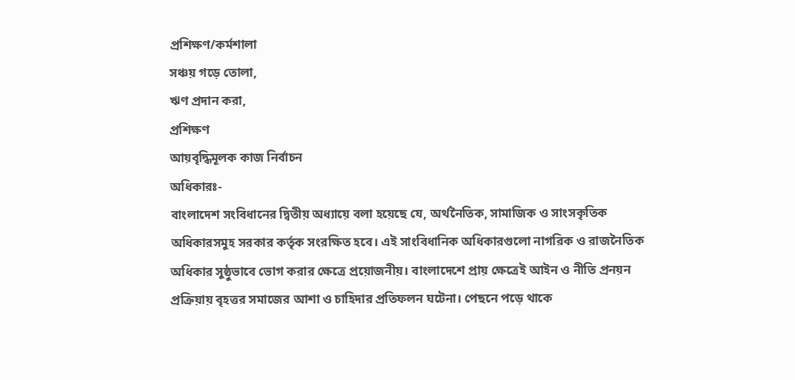প্রশিক্ষণ/কর্মশালা
সঞ্চয় গড়ে তোলা,
ঋণ প্রদান করা,
প্রশিক্ষণ
আয়বৃদ্ধিমূলক কাজ নির্বাচন
অধিকারঃ-
বাংলাদেশ সংবিধানের দ্বিতীয় অধ্যায়ে বলা হয়েছে যে, অর্থনৈতিক, সামাজিক ও সাংসকৃতিক অধিকারসমুহ সরকার কর্তৃক সংরক্ষিত হবে। এই সাংবিধানিক অধিকারগুলো নাগরিক ও রাজনৈতিক অধিকার সুষ্ঠুভাবে ভোগ করার ক্ষেত্রে প্রয়োজনীয়। বাংলাদেশে প্রায় ক্ষেত্রেই আইন ও নীতি প্রনয়ন প্রক্রিয়ায় বৃহত্তর সমাজের আশা ও চাহিদার প্রতিফলন ঘটেনা। পেছনে পড়ে থাকে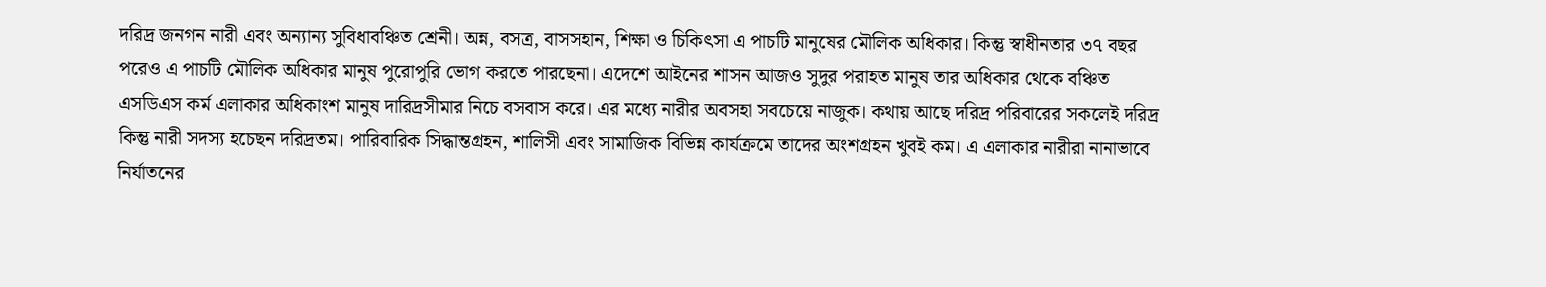দরিদ্র জনগন নারী এবং অন্যান্য সুবিধাবঞ্চিত শ্রেনী। অন্ন, বসত্র, বাসসহান, শিক্ষা ও চিকিৎসা এ পাচটি মানুষের মৌলিক অধিকার। কিন্তু স্বাধীনতার ৩৭ বছর পরেও এ পাচটি মৌলিক অধিকার মানুষ পুরোপুরি ভোগ করতে পারছেনা। এদেশে আইনের শাসন আজও সুদুর পরাহত মানুষ তার অধিকার থেকে বঞ্চিত
এসডিএস কর্ম এলাকার অধিকাংশ মানুষ দারিদ্রসীমার নিচে বসবাস করে। এর মধ্যে নারীর অবসহা সবচেয়ে নাজুক। কথায় আছে দরিদ্র পরিবারের সকলেই দরিদ্র কিন্তু নারী সদস্য হচেছন দরিদ্রতম। পারিবারিক সিদ্ধান্তগ্রহন, শালিসী এবং সামাজিক বিভিন্ন কার্যক্রমে তাদের অংশগ্রহন খুবই কম। এ এলাকার নারীরা নানাভাবে নির্যাতনের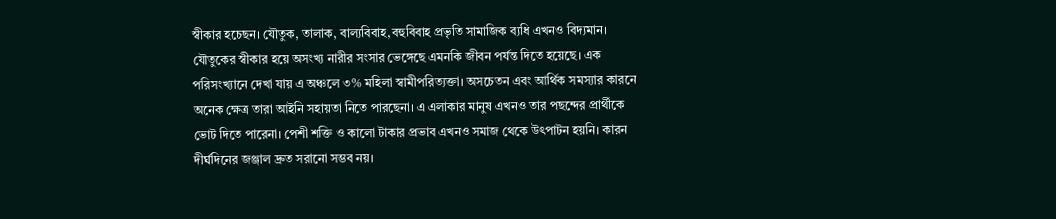স্বীকার হচেছন। যৌতুক, তালাক, বাল্যবিবাহ,বহুবিবাহ প্রভৃতি সামাজিক ব্যধি এখনও বিদ্যমান। যৌতুকের স্বীকার হয়ে অসংখ্য নারীর সংসার ভেঙ্গেছে এমনকি জীবন পর্যন্ত দিতে হয়েছে। এক পরিসংখ্যানে দেখা যায় এ অঞ্চলে ৩% মহিলা স্বামীপরিত্যক্তা। অসচেতন এবং আর্থিক সমস্যার কারনে অনেক ক্ষেত্র তারা আইনি সহায়তা নিতে পারছেনা। এ এলাকার মানুষ এখনও তার পছন্দের প্রার্থীকে ভোট দিতে পারেনা। পেশী শক্তি ও কালো টাকার প্রভাব এখনও সমাজ থেকে উৎপাটন হয়নি। কারন দীর্ঘদিনের জঞ্জাল দ্রুত সরানো সম্ভব নয়।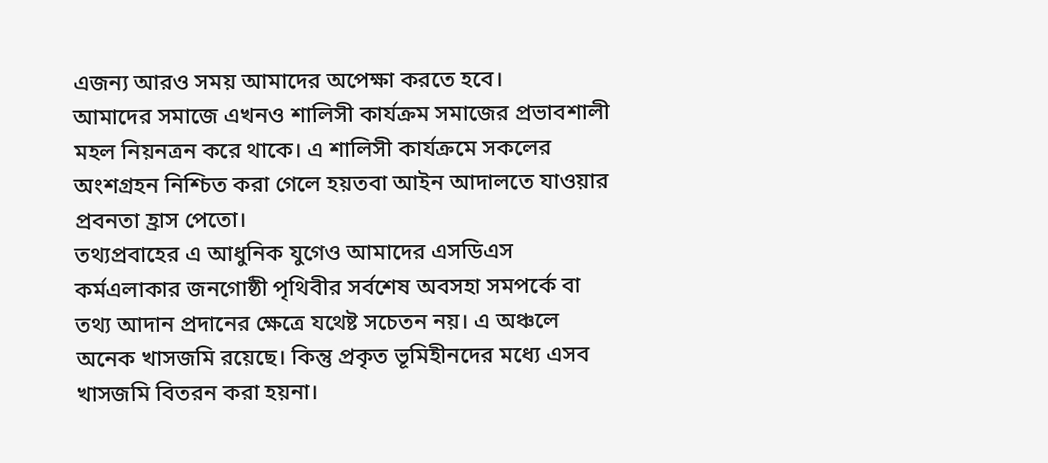এজন্য আরও সময় আমাদের অপেক্ষা করতে হবে।
আমাদের সমাজে এখনও শালিসী কার্যক্রম সমাজের প্রভাবশালী মহল নিয়নত্রন করে থাকে। এ শালিসী কার্যক্রমে সকলের অংশগ্রহন নিশ্চিত করা গেলে হয়তবা আইন আদালতে যাওয়ার প্রবনতা হ্রাস পেতো।
তথ্যপ্রবাহের এ আধুনিক যুগেও আমাদের এসডিএস কর্মএলাকার জনগোষ্ঠী পৃথিবীর সর্বশেষ অবসহা সমপর্কে বা তথ্য আদান প্রদানের ক্ষেত্রে যথেষ্ট সচেতন নয়। এ অঞ্চলে অনেক খাসজমি রয়েছে। কিন্তু প্রকৃত ভূমিহীনদের মধ্যে এসব খাসজমি বিতরন করা হয়না।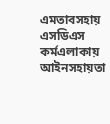এমতাবসহায় এসডিএস কর্মএলাকায় আইনসহায়তা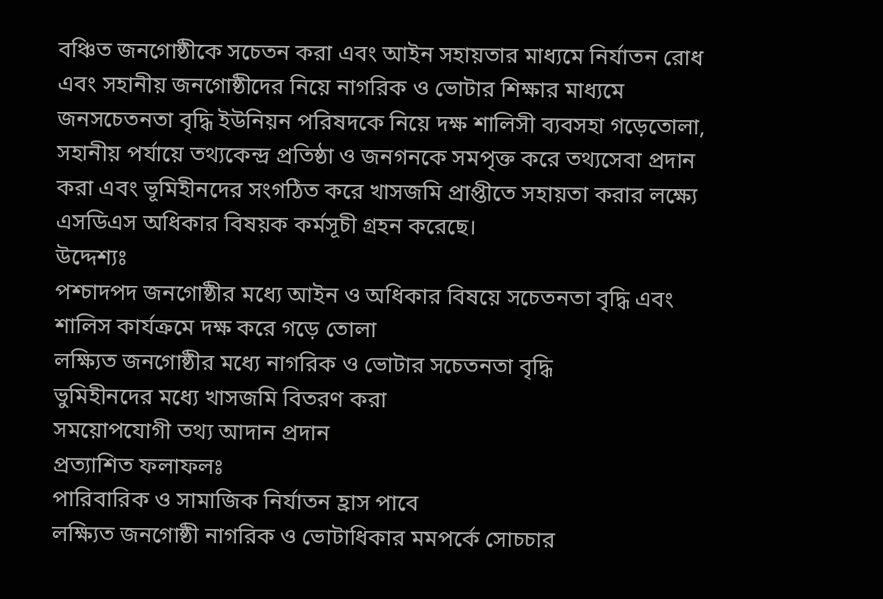বঞ্চিত জনগোষ্ঠীকে সচেতন করা এবং আইন সহায়তার মাধ্যমে নির্যাতন রোধ এবং সহানীয় জনগোষ্ঠীদের নিয়ে নাগরিক ও ভোটার শিক্ষার মাধ্যমে জনসচেতনতা বৃদ্ধি ইউনিয়ন পরিষদকে নিয়ে দক্ষ শালিসী ব্যবসহা গড়েতোলা, সহানীয় পর্যায়ে তথ্যকেন্দ্র প্রতিষ্ঠা ও জনগনকে সমপৃক্ত করে তথ্যসেবা প্রদান করা এবং ভূমিহীনদের সংগঠিত করে খাসজমি প্রাপ্তীতে সহায়তা করার লক্ষ্যে এসডিএস অধিকার বিষয়ক কর্মসূচী গ্রহন করেছে।
উদ্দেশ্যঃ
পশ্চাদপদ জনগোষ্ঠীর মধ্যে আইন ও অধিকার বিষয়ে সচেতনতা বৃদ্ধি এবং শালিস কার্যক্রমে দক্ষ করে গড়ে তোলা
লক্ষ্যিত জনগোষ্ঠীর মধ্যে নাগরিক ও ভোটার সচেতনতা বৃদ্ধি
ভুমিহীনদের মধ্যে খাসজমি বিতরণ করা
সময়োপযোগী তথ্য আদান প্রদান
প্রত্যাশিত ফলাফলঃ
পারিবারিক ও সামাজিক নির্যাতন হ্রাস পাবে
লক্ষ্যিত জনগোষ্ঠী নাগরিক ও ভোটাধিকার মমপর্কে সোচচার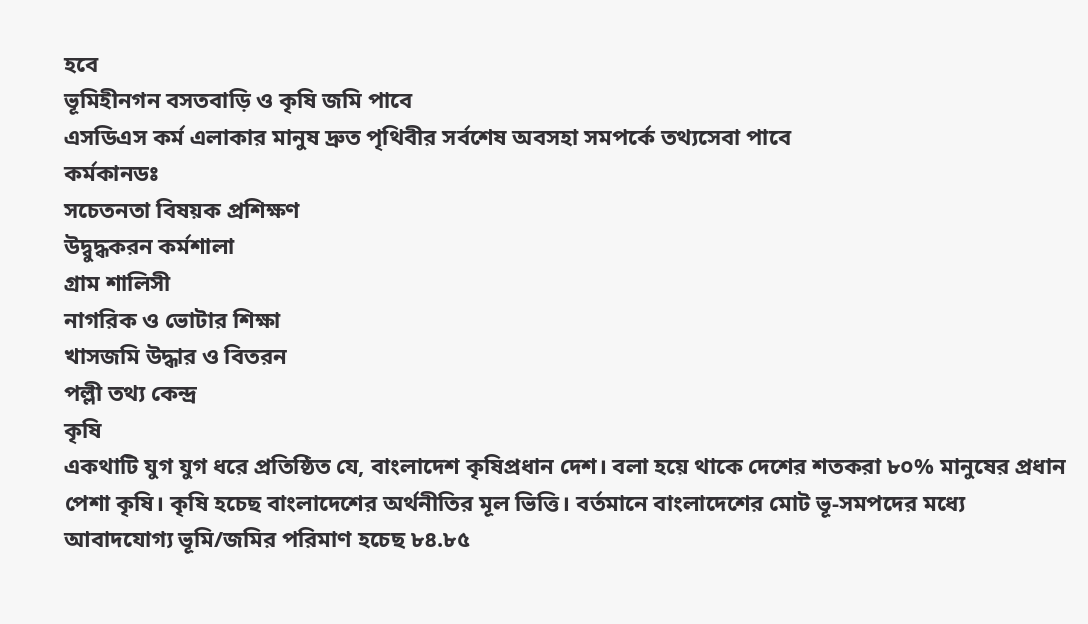হবে
ভূমিহীনগন বসতবাড়ি ও কৃষি জমি পাবে
এসডিএস কর্ম এলাকার মানুষ দ্রুত পৃথিবীর সর্বশেষ অবসহা সমপর্কে তথ্যসেবা পাবে
কর্মকানডঃ
সচেতনতা বিষয়ক প্রশিক্ষণ
উদ্বুদ্ধকরন কর্মশালা
গ্রাম শালিসী
নাগরিক ও ভোটার শিক্ষা
খাসজমি উদ্ধার ও বিতরন
পল্লী তথ্য কেন্দ্র
কৃষি
একথাটি যুগ যুগ ধরে প্রতিষ্ঠিত যে, বাংলাদেশ কৃষিপ্রধান দেশ। বলা হয়ে থাকে দেশের শতকরা ৮০% মানুষের প্রধান পেশা কৃষি। কৃষি হচেছ বাংলাদেশের অর্থনীতির মূল ভিত্তি। বর্তমানে বাংলাদেশের মোট ভূ-সমপদের মধ্যে আবাদযোগ্য ভূমি/জমির পরিমাণ হচেছ ৮৪.৮৫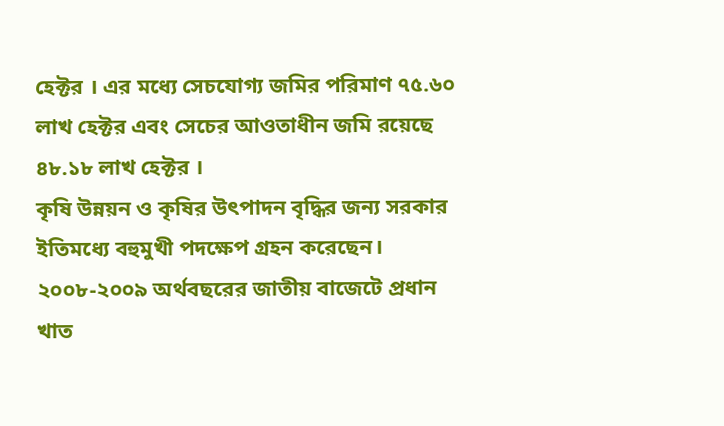হেক্টর । এর মধ্যে সেচযোগ্য জমির পরিমাণ ৭৫.৬০ লাখ হেক্টর এবং সেচের আওতাধীন জমি রয়েছে ৪৮.১৮ লাখ হেক্টর ।
কৃষি উন্নয়ন ও কৃষির উৎপাদন বৃদ্ধির জন্য সরকার ইতিমধ্যে বহুমুখী পদক্ষেপ গ্রহন করেছেন। ২০০৮-২০০৯ অর্থবছরের জাতীয় বাজেটে প্রধান খাত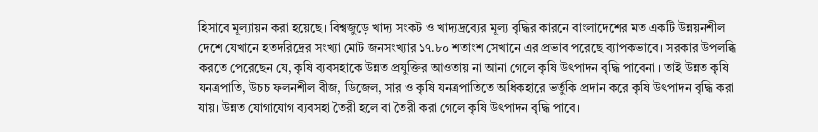হিসাবে মূল্যায়ন করা হয়েছে। বিশ্বজুড়ে খাদ্য সংকট ও খাদ্যদ্রব্যের মূল্য বৃদ্ধির কারনে বাংলাদেশের মত একটি উন্নয়নশীল দেশে যেখানে হতদরিদ্রের সংখ্যা মোট জনসংখ্যার ১৭.৮০ শতাংশ সেখানে এর প্রভাব পরেছে ব্যাপকভাবে। সরকার উপলব্ধি করতে পেরেছেন যে, কৃষি ব্যবসহাকে উন্নত প্রযুক্তির আওতায় না আনা গেলে কৃষি উৎপাদন বৃদ্ধি পাবেনা । তাই উন্নত কৃষি যনত্রপাতি, উচচ ফলনশীল বীজ, ডিজেল, সার ও কৃষি যনত্রপাতিতে অধিকহারে ভর্তুকি প্রদান করে কৃষি উৎপাদন বৃদ্ধি করা যায়। উন্নত যোগাযোগ ব্যবসহা তৈরী হলে বা তৈরী করা গেলে কৃষি উৎপাদন বৃদ্ধি পাবে।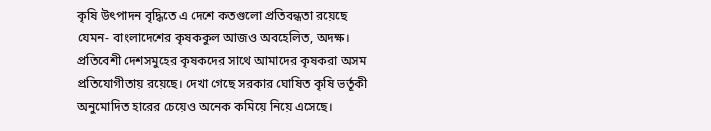কৃষি উৎপাদন বৃদ্ধিতে এ দেশে কতগুলো প্রতিবন্ধতা রয়েছে যেমন- বাংলাদেশের কৃষককুল আজও অবহেলিত, অদক্ষ। প্রতিবেশী দেশসমুহের কৃষকদের সাথে আমাদের কৃষকরা অসম প্রতিযোগীতায় রয়েছে। দেখা গেছে সরকার ঘোষিত কৃষি ভর্তূকী অনুমোদিত হারের চেয়েও অনেক কমিয়ে নিয়ে এসেছে।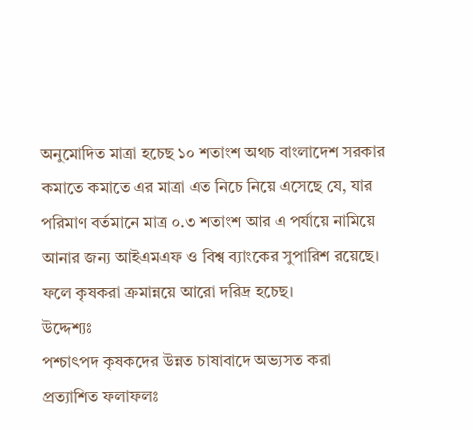অনুমোদিত মাত্রা হচেছ ১০ শতাংশ অথচ বাংলাদেশ সরকার কমাতে কমাতে এর মাত্রা এত নিচে নিয়ে এসেছে যে, যার পরিমাণ বর্তমানে মাত্র ০.৩ শতাংশ আর এ পর্যায়ে নামিয়ে আনার জন্য আইএমএফ ও বিশ্ব ব্যাংকের সুপারিশ রয়েছে। ফলে কৃষকরা ক্রমান্নয়ে আরো দরিদ্র হচেছ।
উদ্দেশ্যঃ
পশ্চাৎপদ কৃষকদের উন্নত চাষাবাদে অভ্যসত করা
প্রত্যাশিত ফলাফলঃ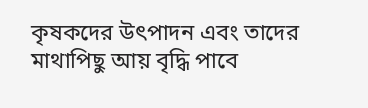কৃষকদের উৎপাদন এবং তাদের মাথাপিছু আয় বৃদ্ধি পাবে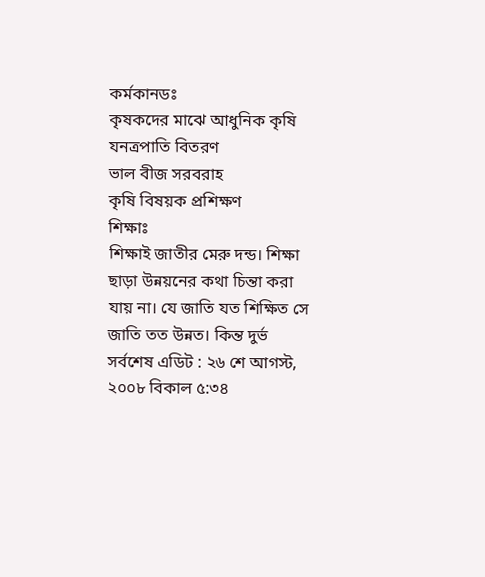কর্মকানডঃ
কৃষকদের মাঝে আধুনিক কৃষি যনত্রপাতি বিতরণ
ভাল বীজ সরবরাহ
কৃষি বিষয়ক প্রশিক্ষণ
শিক্ষাঃ
শিক্ষাই জাতীর মেরু দন্ড। শিক্ষা ছাড়া উন্নয়নের কথা চিন্তা করা যায় না। যে জাতি যত শিক্ষিত সে জাতি তত উন্নত। কিন্ত দুর্ভ
সর্বশেষ এডিট : ২৬ শে আগস্ট, ২০০৮ বিকাল ৫:৩৪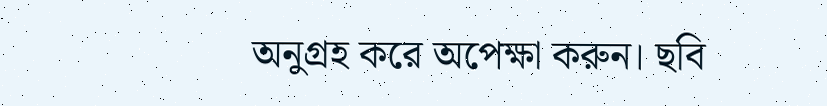অনুগ্রহ করে অপেক্ষা করুন। ছবি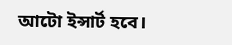আটো ইন্সার্ট হবে।